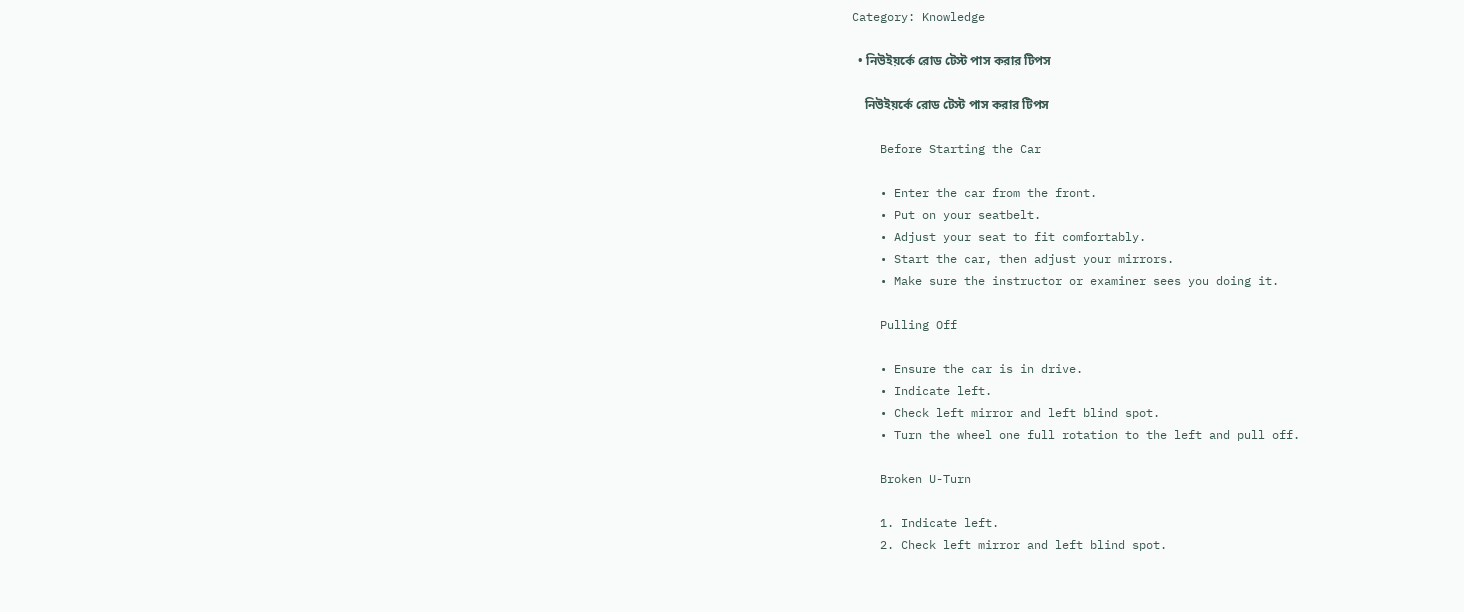Category: Knowledge

  • নিউইয়র্কে রোড টেস্ট পাস করার টিপস

    নিউইয়র্কে রোড টেস্ট পাস করার টিপস

    Before Starting the Car

    • Enter the car from the front.
    • Put on your seatbelt.
    • Adjust your seat to fit comfortably.
    • Start the car, then adjust your mirrors.
    • Make sure the instructor or examiner sees you doing it.

    Pulling Off

    • Ensure the car is in drive.
    • Indicate left.
    • Check left mirror and left blind spot.
    • Turn the wheel one full rotation to the left and pull off.

    Broken U-Turn

    1. Indicate left.
    2. Check left mirror and left blind spot.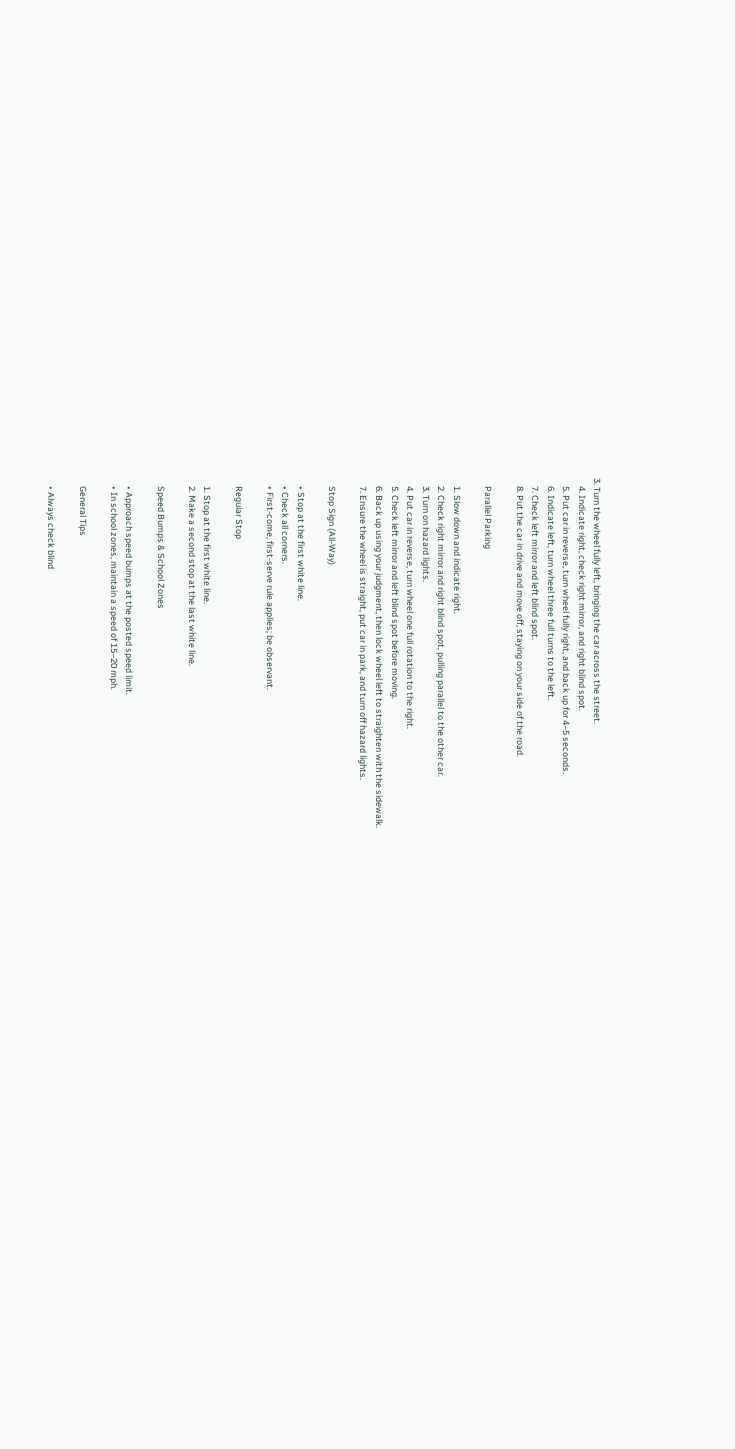3. Turn the wheel fully left, bringing the car across the street.
    4. Indicate right, check right mirror, and right blind spot.
    5. Put car in reverse, turn wheel fully right, and back up for 4–5 seconds.
    6. Indicate left, turn wheel three full turns to the left.
    7. Check left mirror and left blind spot.
    8. Put the car in drive and move off, staying on your side of the road.

    Parallel Parking

    1. Slow down and indicate right.
    2. Check right mirror and right blind spot, pulling parallel to the other car.
    3. Turn on hazard lights.
    4. Put car in reverse, turn wheel one full rotation to the right.
    5. Check left mirror and left blind spot before moving.
    6. Back up using your judgment, then lock wheel left to straighten with the sidewalk.
    7. Ensure the wheel is straight, put car in park, and turn off hazard lights.

    Stop Sign (All-Way)

    • Stop at the first white line.
    • Check all corners.
    • First-come, first-serve rule applies; be observant.

    Regular Stop

    1. Stop at the first white line.
    2. Make a second stop at the last white line.

    Speed Bumps & School Zones

    • Approach speed bumps at the posted speed limit.
    • In school zones, maintain a speed of 15–20 mph.

    General Tips

    • Always check blind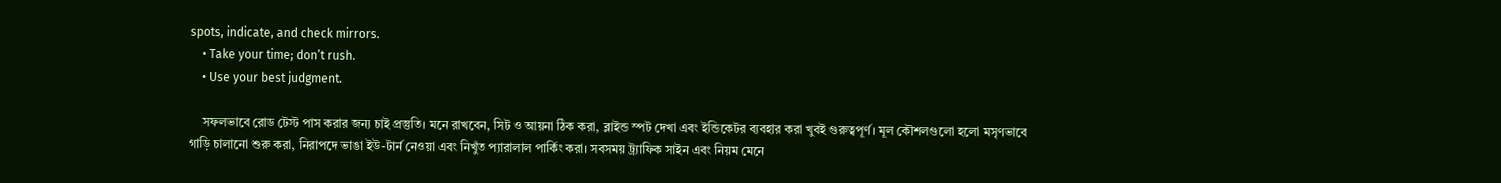spots, indicate, and check mirrors.
    • Take your time; don’t rush.
    • Use your best judgment.

    সফলভাবে রোড টেস্ট পাস করার জন্য চাই প্রস্তুতি। মনে রাখবেন, সিট ও আয়না ঠিক করা, ব্লাইন্ড স্পট দেখা এবং ইন্ডিকেটর ব্যবহার করা খুবই গুরুত্বপূর্ণ। মূল কৌশলগুলো হলো মসৃণভাবে গাড়ি চালানো শুরু করা, নিরাপদে ভাঙা ইউ-টার্ন নেওয়া এবং নিখুঁত প্যারালাল পার্কিং করা। সবসময় ট্র্যাফিক সাইন এবং নিয়ম মেনে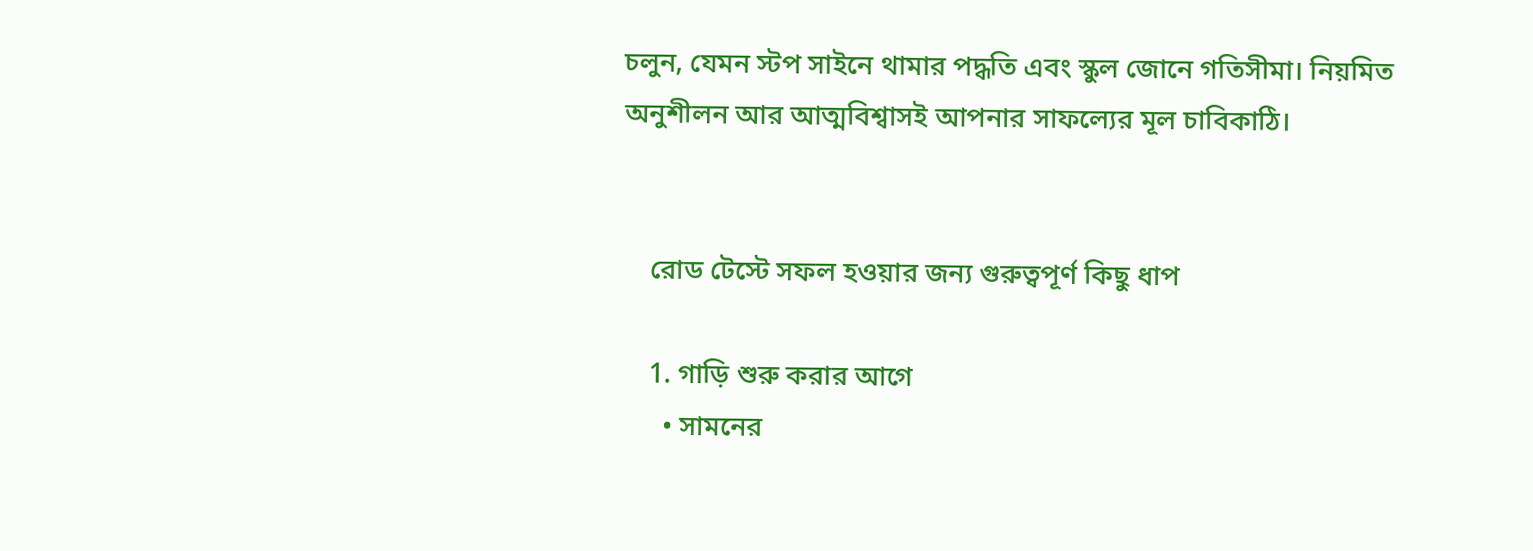চলুন, যেমন স্টপ সাইনে থামার পদ্ধতি এবং স্কুল জোনে গতিসীমা। নিয়মিত অনুশীলন আর আত্মবিশ্বাসই আপনার সাফল্যের মূল চাবিকাঠি।


    রোড টেস্টে সফল হওয়ার জন্য গুরুত্বপূর্ণ কিছু ধাপ

    1. গাড়ি শুরু করার আগে
      • সামনের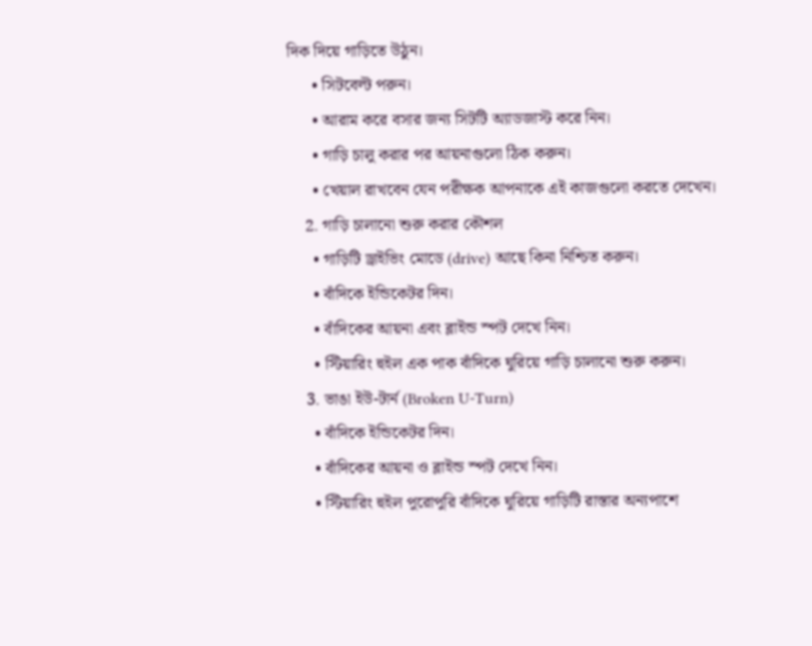দিক দিয়ে গাড়িতে উঠুন।
      • সিটবেল্ট পরুন।
      • আরাম করে বসার জন্য সিটটি অ্যাডজাস্ট করে নিন।
      • গাড়ি চালু করার পর আয়নাগুলো ঠিক করুন।
      • খেয়াল রাখবেন যেন পরীক্ষক আপনাকে এই কাজগুলো করতে দেখেন।
    2. গাড়ি চালানো শুরু করার কৌশল
      • গাড়িটি ড্রাইভিং মোডে (drive) আছে কিনা নিশ্চিত করুন।
      • বাঁদিকে ইন্ডিকেটর দিন।
      • বাঁদিকের আয়না এবং ব্লাইন্ড স্পট দেখে নিন।
      • স্টিয়ারিং হুইল এক পাক বাঁদিকে ঘুরিয়ে গাড়ি চালানো শুরু করুন।
    3. ভাঙা ইউ-টার্ন (Broken U-Turn)
      • বাঁদিকে ইন্ডিকেটর দিন।
      • বাঁদিকের আয়না ও ব্লাইন্ড স্পট দেখে নিন।
      • স্টিয়ারিং হুইল পুরোপুরি বাঁদিকে ঘুরিয়ে গাড়িটি রাস্তার অন্যপাশে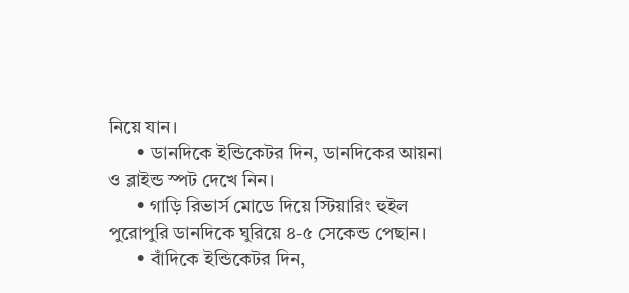নিয়ে যান।
      • ডানদিকে ইন্ডিকেটর দিন, ডানদিকের আয়না ও ব্লাইন্ড স্পট দেখে নিন।
      • গাড়ি রিভার্স মোডে দিয়ে স্টিয়ারিং হুইল পুরোপুরি ডানদিকে ঘুরিয়ে ৪-৫ সেকেন্ড পেছান।
      • বাঁদিকে ইন্ডিকেটর দিন,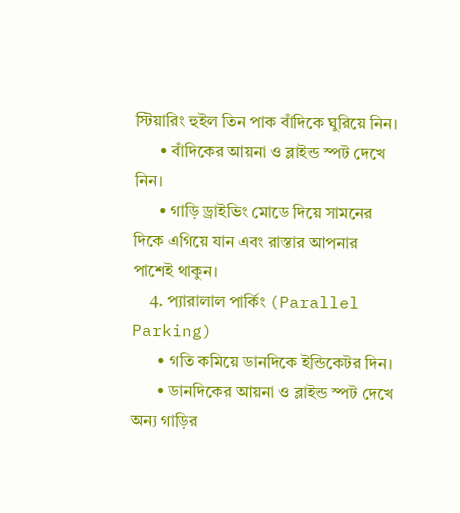স্টিয়ারিং হুইল তিন পাক বাঁদিকে ঘুরিয়ে নিন।
      • বাঁদিকের আয়না ও ব্লাইন্ড স্পট দেখে নিন।
      • গাড়ি ড্রাইভিং মোডে দিয়ে সামনের দিকে এগিয়ে যান এবং রাস্তার আপনার পাশেই থাকুন।
    4. প্যারালাল পার্কিং (Parallel Parking)
      • গতি কমিয়ে ডানদিকে ইন্ডিকেটর দিন।
      • ডানদিকের আয়না ও ব্লাইন্ড স্পট দেখে অন্য গাড়ির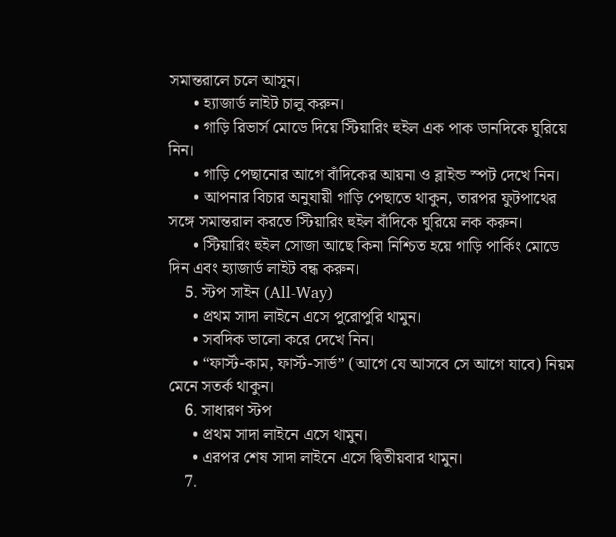সমান্তরালে চলে আসুন।
      • হ্যাজার্ড লাইট চালু করুন।
      • গাড়ি রিভার্স মোডে দিয়ে স্টিয়ারিং হুইল এক পাক ডানদিকে ঘুরিয়ে নিন।
      • গাড়ি পেছানোর আগে বাঁদিকের আয়না ও ব্লাইন্ড স্পট দেখে নিন।
      • আপনার বিচার অনুযায়ী গাড়ি পেছাতে থাকুন, তারপর ফুটপাথের সঙ্গে সমান্তরাল করতে স্টিয়ারিং হুইল বাঁদিকে ঘুরিয়ে লক করুন।
      • স্টিয়ারিং হুইল সোজা আছে কিনা নিশ্চিত হয়ে গাড়ি পার্কিং মোডে দিন এবং হ্যাজার্ড লাইট বন্ধ করুন।
    5. স্টপ সাইন (All-Way)
      • প্রথম সাদা লাইনে এসে পুরোপুরি থামুন।
      • সবদিক ভালো করে দেখে নিন।
      • “ফার্স্ট-কাম, ফার্স্ট-সার্ভ” (আগে যে আসবে সে আগে যাবে) নিয়ম মেনে সতর্ক থাকুন।
    6. সাধারণ স্টপ
      • প্রথম সাদা লাইনে এসে থামুন।
      • এরপর শেষ সাদা লাইনে এসে দ্বিতীয়বার থামুন।
    7.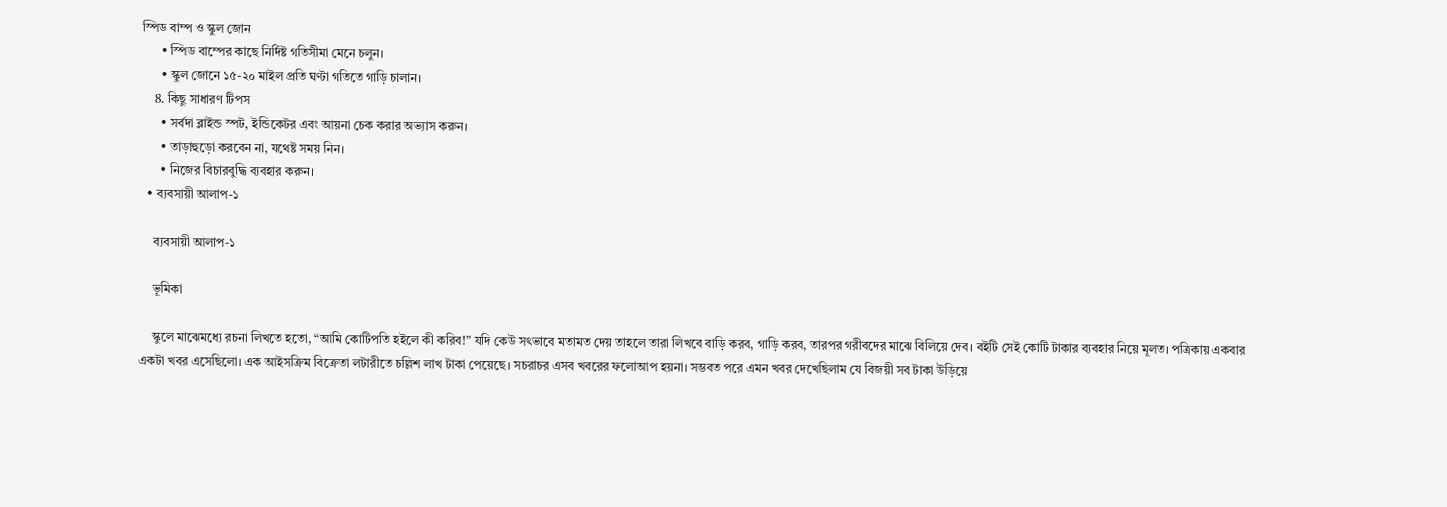স্পিড বাম্প ও স্কুল জোন
      • স্পিড বাম্পের কাছে নির্দিষ্ট গতিসীমা মেনে চলুন।
      • স্কুল জোনে ১৫-২০ মাইল প্রতি ঘণ্টা গতিতে গাড়ি চালান।
    8. কিছু সাধারণ টিপস
      • সর্বদা ব্লাইন্ড স্পট, ইন্ডিকেটর এবং আয়না চেক করার অভ্যাস করুন।
      • তাড়াহুড়ো করবেন না, যথেষ্ট সময় নিন।
      • নিজের বিচারবুদ্ধি ব্যবহার করুন।
  • ব্যবসায়ী আলাপ-১

    ব্যবসায়ী আলাপ-১

    ভূমিকা

    স্কুলে মাঝেমধ্যে রচনা লিখতে হতো, “আমি কোটিপতি হইলে কী করিব!” যদি কেউ সৎভাবে মতামত দেয় তাহলে তারা লিখবে বাড়ি করব, গাড়ি করব, তারপর গরীবদের মাঝে বিলিয়ে দেব। বইটি সেই কোটি টাকার ব্যবহার নিয়ে মূলত। পত্রিকায় একবার একটা খবর এসেছিলো। এক আইসক্রিম বিক্রেতা লটারীতে চল্লিশ লাখ টাকা পেয়েছে। সচরাচর এসব খবরের ফলোআপ হয়না। সম্ভবত পরে এমন খবর দেখেছিলাম যে বিজয়ী সব টাকা উড়িয়ে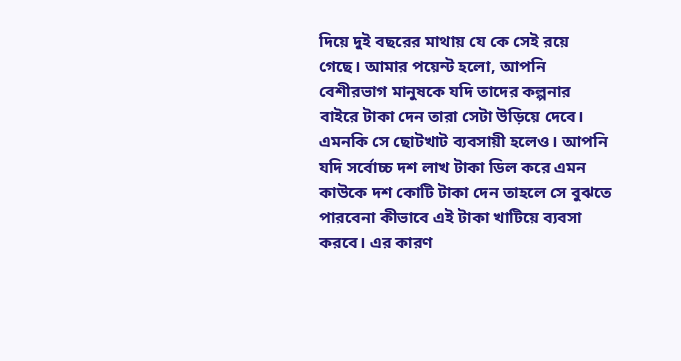দিয়ে দুই বছরের মাথায় যে কে সেই রয়ে গেছে। আমার পয়েন্ট হলো, আপনি বেশীরভাগ মানুষকে যদি তাদের কল্পনার বাইরে টাকা দেন তারা সেটা উড়িয়ে দেবে। এমনকি সে ছোটখাট ব্যবসায়ী হলেও। আপনি যদি সর্বোচ্চ দশ লাখ টাকা ডিল করে এমন কাউকে দশ কোটি টাকা দেন তাহলে সে বুঝতে পারবেনা কীভাবে এই টাকা খাটিয়ে ব্যবসা করবে। এর কারণ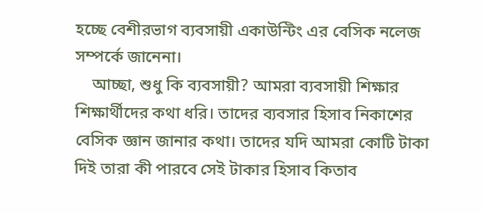হচ্ছে বেশীরভাগ ব্যবসায়ী একাউন্টিং এর বেসিক নলেজ সম্পর্কে জানেনা।
    আচ্ছা, শুধু কি ব্যবসায়ী? আমরা ব্যবসায়ী শিক্ষার শিক্ষার্থীদের কথা ধরি। তাদের ব্যবসার হিসাব নিকাশের বেসিক জ্ঞান জানার কথা। তাদের যদি আমরা কোটি টাকা দিই তারা কী পারবে সেই টাকার হিসাব কিতাব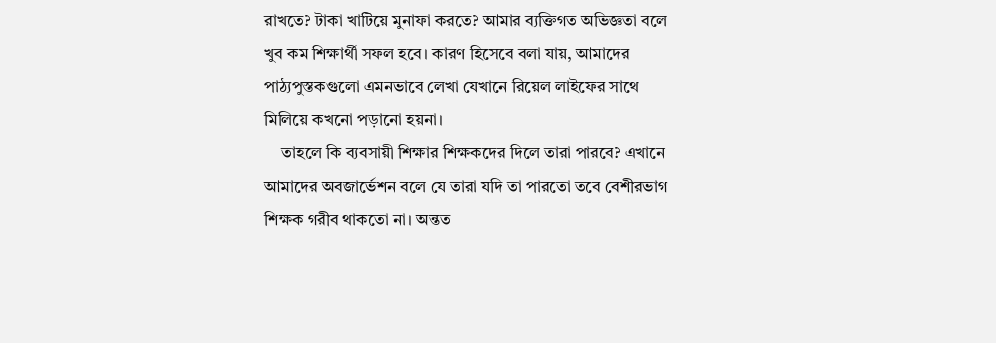রাখতে? টাকা খাটিয়ে মুনাফা করতে? আমার ব্যক্তিগত অভিজ্ঞতা বলে খুব কম শিক্ষার্থী সফল হবে। কারণ হিসেবে বলা যায়, আমাদের পাঠ্যপুস্তকগুলো এমনভাবে লেখা যেখানে রিয়েল লাইফের সাথে মিলিয়ে কখনো পড়ানো হয়না।
    তাহলে কি ব্যবসায়ী শিক্ষার শিক্ষকদের দিলে তারা পারবে? এখানে আমাদের অবজার্ভেশন বলে যে তারা যদি তা পারতো তবে বেশীরভাগ শিক্ষক গরীব থাকতো না। অন্তত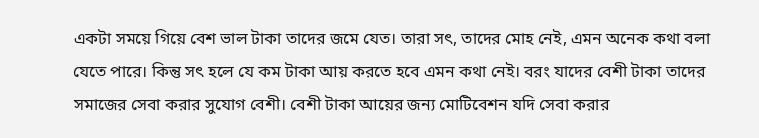একটা সময়ে গিয়ে বেশ ভাল টাকা তাদের জমে যেত। তারা সৎ, তাদের মোহ নেই, এমন অনেক কথা বলা যেতে পারে। কিন্তু সৎ হলে যে কম টাকা আয় করতে হবে এমন কথা নেই। বরং যাদের বেশী টাকা তাদের সমাজের সেবা করার সুযোগ বেশী। বেশী টাকা আয়ের জন্য মোটিবেশন যদি সেবা করার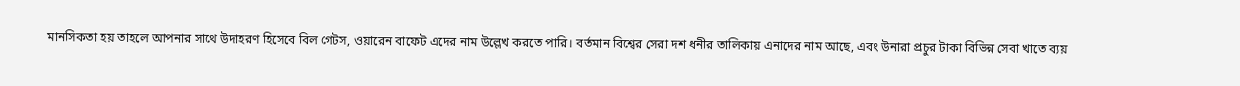মানসিকতা হয় তাহলে আপনার সাথে উদাহরণ হিসেবে বিল গেটস, ওয়ারেন বাফেট এদের নাম উল্লেখ করতে পারি। বর্তমান বিশ্বের সেরা দশ ধনীর তালিকায় এনাদের নাম আছে, এবং উনারা প্রচুর টাকা বিভিন্ন সেবা খাতে ব্যয়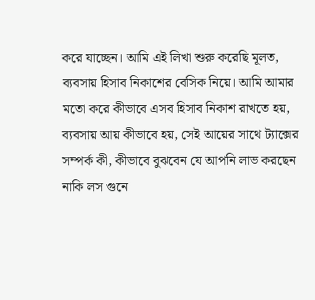করে যাচ্ছেন। আমি এই লিখা শুরু করেছি মূলত, ব্যবসায় হিসাব নিকাশের বেসিক নিয়ে। আমি আমার মতো করে কীভাবে এসব হিসাব নিকাশ রাখতে হয়, ব্যবসায় আয় কীভাবে হয়, সেই আয়ের সাথে ট্যাক্সের সম্পর্ক কী, কীভাবে বুঝবেন যে আপনি লাভ করছেন নাকি লস গুনে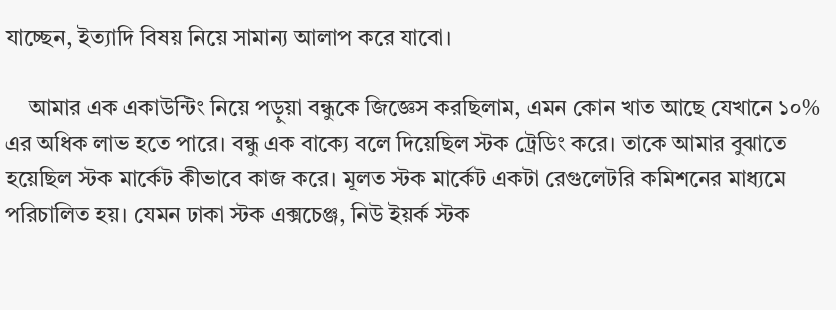যাচ্ছেন, ইত্যাদি বিষয় নিয়ে সামান্য আলাপ করে যাবো।

    আমার এক একাউন্টিং নিয়ে পড়ুয়া বন্ধুকে জিজ্ঞেস করছিলাম, এমন কোন খাত আছে যেখানে ১০% এর অধিক লাভ হতে পারে। বন্ধু এক বাক্যে বলে দিয়েছিল স্টক ট্রেডিং করে। তাকে আমার বুঝাতে হয়েছিল স্টক মার্কেট কীভাবে কাজ করে। মূলত স্টক মার্কেট একটা রেগুলেটরি কমিশনের মাধ্যমে পরিচালিত হয়। যেমন ঢাকা স্টক এক্সচেঞ্জ, নিউ ইয়র্ক স্টক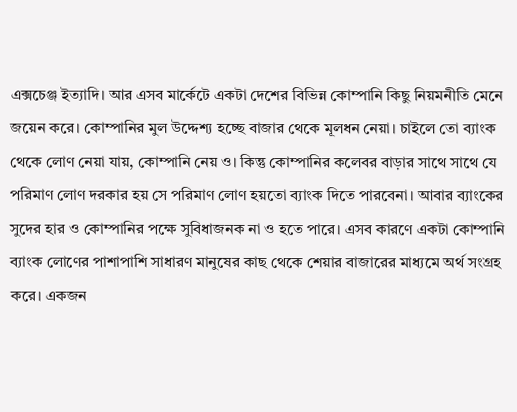এক্সচেঞ্জ ইত্যাদি। আর এসব মার্কেটে একটা দেশের বিভিন্ন কোম্পানি কিছু নিয়মনীতি মেনে জয়েন করে। কোম্পানির মুল উদ্দেশ্য হচ্ছে বাজার থেকে মূলধন নেয়া। চাইলে তো ব্যাংক থেকে লোণ নেয়া যায়, কোম্পানি নেয় ও। কিন্তু কোম্পানির কলেবর বাড়ার সাথে সাথে যে পরিমাণ লোণ দরকার হয় সে পরিমাণ লোণ হয়তো ব্যাংক দিতে পারবেনা। আবার ব্যাংকের সুদের হার ও কোম্পানির পক্ষে সুবিধাজনক না ও হতে পারে। এসব কারণে একটা কোম্পানি ব্যাংক লোণের পাশাপাশি সাধারণ মানুষের কাছ থেকে শেয়ার বাজারের মাধ্যমে অর্থ সংগ্রহ করে। একজন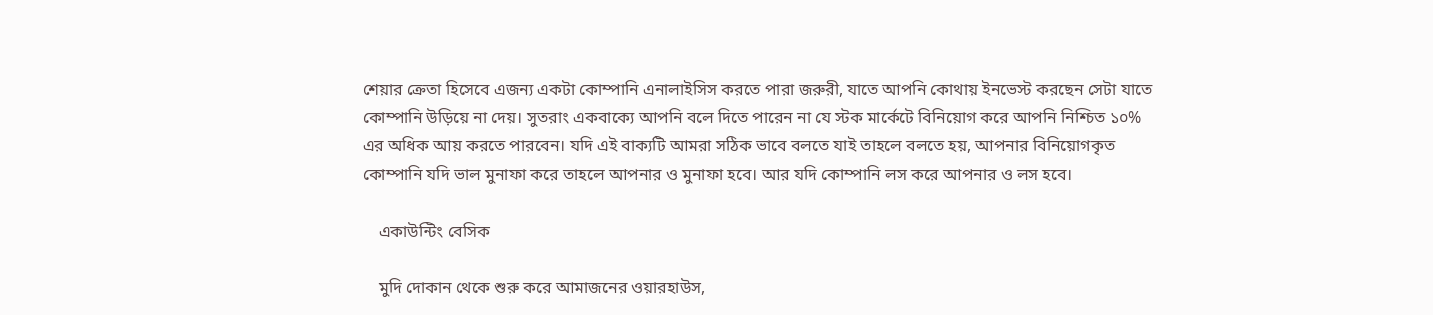শেয়ার ক্রেতা হিসেবে এজন্য একটা কোম্পানি এনালাইসিস করতে পারা জরুরী, যাতে আপনি কোথায় ইনভেস্ট করছেন সেটা যাতে কোম্পানি উড়িয়ে না দেয়। সুতরাং একবাক্যে আপনি বলে দিতে পারেন না যে স্টক মার্কেটে বিনিয়োগ করে আপনি নিশ্চিত ১০% এর অধিক আয় করতে পারবেন। যদি এই বাক্যটি আমরা সঠিক ভাবে বলতে যাই তাহলে বলতে হয়, আপনার বিনিয়োগকৃত কোম্পানি যদি ভাল মুনাফা করে তাহলে আপনার ও মুনাফা হবে। আর যদি কোম্পানি লস করে আপনার ও লস হবে।

    একাউন্টিং বেসিক

    মুদি দোকান থেকে শুরু করে আমাজনের ওয়ারহাউস,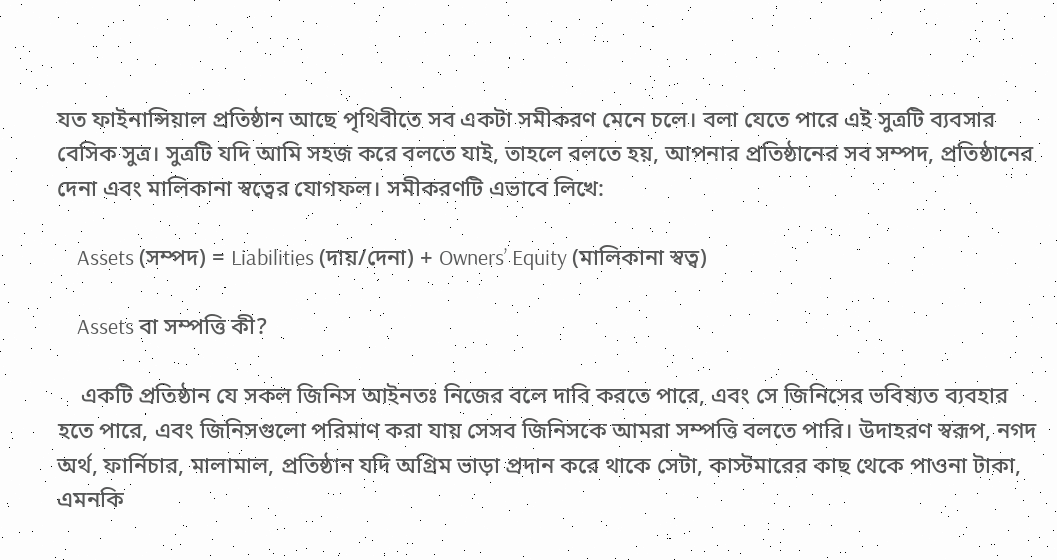যত ফাইনান্সিয়াল প্রতিষ্ঠান আছে পৃথিবীতে সব একটা সমীকরণ মেনে চলে। বলা যেতে পারে এই সুত্রটি ব্যবসার বেসিক সুত্র। সুত্রটি যদি আমি সহজ করে বলতে যাই, তাহলে বলতে হয়, আপনার প্রতিষ্ঠানের সব সম্পদ, প্রতিষ্ঠানের দেনা এবং মালিকানা স্বত্বের যোগফল। সমীকরণটি এভাবে লিখে:

    Assets (সম্পদ) = Liabilities (দায়/দেনা) + Owners’ Equity (মালিকানা স্বত্ব)

    Assets বা সম্পত্তি কী?

    একটি প্রতিষ্ঠান যে সকল জিনিস আইনতঃ নিজের বলে দাবি করতে পারে, এবং সে জিনিসের ভবিষ্যত ব্যবহার হতে পারে, এবং জিনিসগুলো পরিমাণ করা যায় সেসব জিনিসকে আমরা সম্পত্তি বলতে পারি। উদাহরণ স্বরূপ, নগদ অর্থ, ফার্নিচার, মালামাল, প্রতিষ্ঠান যদি অগ্রিম ভাড়া প্রদান করে থাকে সেটা, কাস্টমারের কাছ থেকে পাওনা টাকা, এমনকি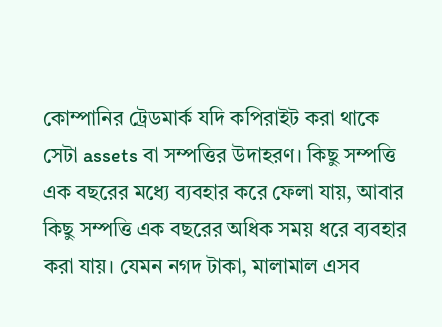কোম্পানির ট্রেডমার্ক যদি কপিরাইট করা থাকে সেটা assets বা সম্পত্তির উদাহরণ। কিছু সম্পত্তি এক বছরের মধ্যে ব্যবহার করে ফেলা যায়, আবার কিছু সম্পত্তি এক বছরের অধিক সময় ধরে ব্যবহার করা যায়। যেমন নগদ টাকা, মালামাল এসব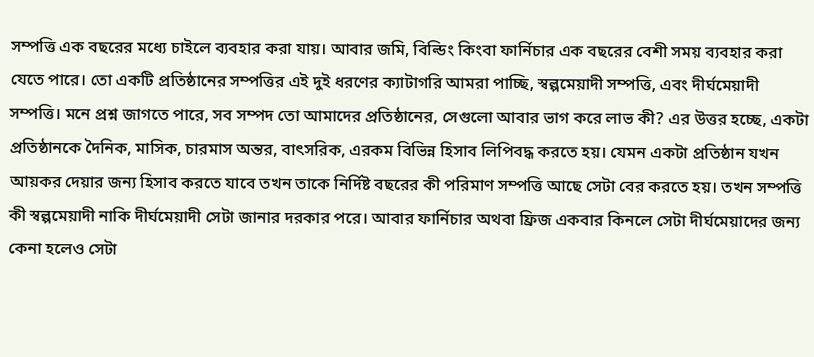সম্পত্তি এক বছরের মধ্যে চাইলে ব্যবহার করা যায়। আবার জমি, বিল্ডিং কিংবা ফার্নিচার এক বছরের বেশী সময় ব্যবহার করা যেতে পারে। তো একটি প্রতিষ্ঠানের সম্পত্তির এই দুই ধরণের ক্যাটাগরি আমরা পাচ্ছি, স্বল্পমেয়াদী সম্পত্তি, এবং দীর্ঘমেয়াদী সম্পত্তি। মনে প্রশ্ন জাগতে পারে, সব সম্পদ তো আমাদের প্রতিষ্ঠানের, সেগুলো আবার ভাগ করে লাভ কী? এর উত্তর হচ্ছে, একটা প্রতিষ্ঠানকে দৈনিক, মাসিক, চারমাস অন্তর, বাৎসরিক, এরকম বিভিন্ন হিসাব লিপিবদ্ধ করতে হয়। যেমন একটা প্রতিষ্ঠান যখন আয়কর দেয়ার জন্য হিসাব করতে যাবে তখন তাকে নির্দিষ্ট বছরের কী পরিমাণ সম্পত্তি আছে সেটা বের করতে হয়। তখন সম্পত্তি কী স্বল্পমেয়াদী নাকি দীর্ঘমেয়াদী সেটা জানার দরকার পরে। আবার ফার্নিচার অথবা ফ্রিজ একবার কিনলে সেটা দীর্ঘমেয়াদের জন্য কেনা হলেও সেটা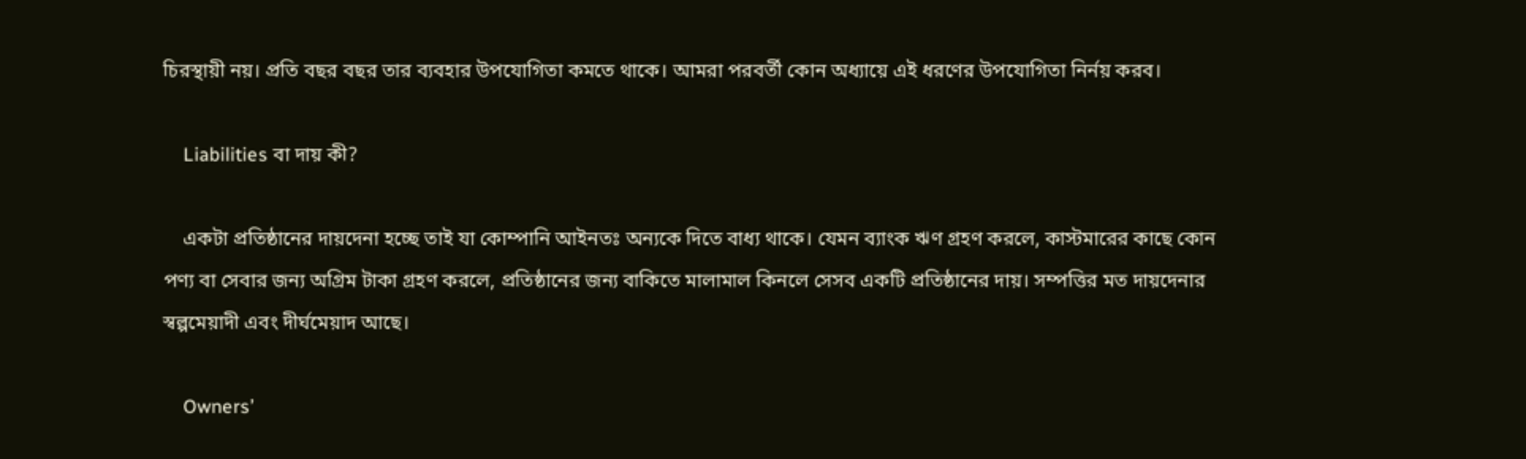চিরস্থায়ী নয়। প্রতি বছর বছর তার ব্যবহার উপযোগিতা কমতে থাকে। আমরা পরবর্তী কোন অধ্যায়ে এই ধরণের উপযোগিতা নির্নয় করব।

    Liabilities বা দায় কী?

    একটা প্রতিষ্ঠানের দায়দেনা হচ্ছে তাই যা কোম্পানি আইনতঃ অন্যকে দিতে বাধ্য থাকে। যেমন ব্যাংক ঋণ গ্রহণ করলে, কাস্টমারের কাছে কোন পণ্য বা সেবার জন্য অগ্রিম টাকা গ্রহণ করলে, প্রতিষ্ঠানের জন্য বাকিতে মালামাল কিনলে সেসব একটি প্রতিষ্ঠানের দায়। সম্পত্তির মত দায়দেনার স্বল্পমেয়াদী এবং দীর্ঘমেয়াদ আছে।

    Owners’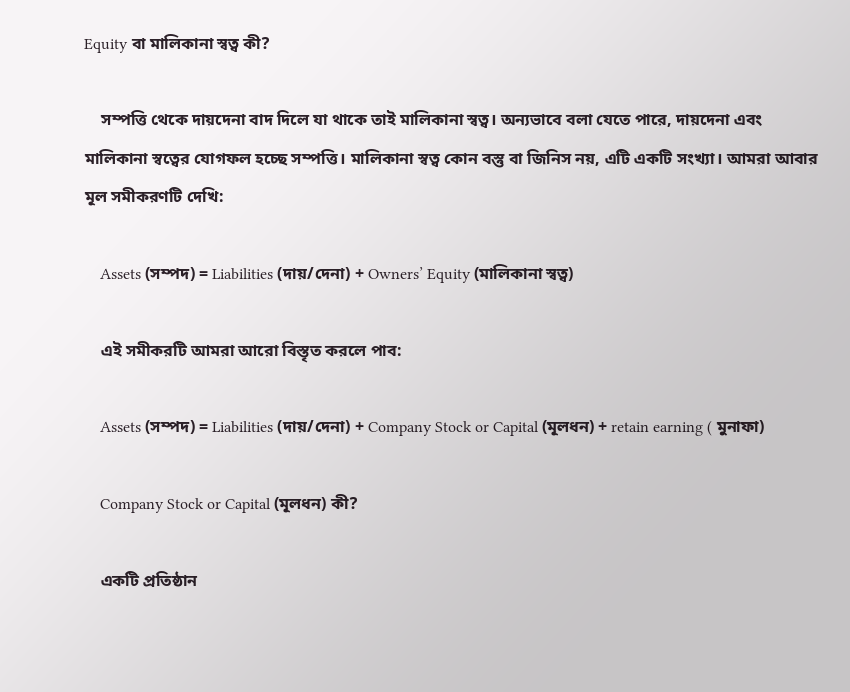Equity বা মালিকানা স্বত্ব কী?

    সম্পত্তি থেকে দায়দেনা বাদ দিলে যা থাকে তাই মালিকানা স্বত্ব। অন্যভাবে বলা যেতে পারে, দায়দেনা এবং মালিকানা স্বত্বের যোগফল হচ্ছে সম্পত্তি। মালিকানা স্বত্ব কোন বস্তু বা জিনিস নয়, এটি একটি সংখ্যা। আমরা আবার মূল সমীকরণটি দেখি:

    Assets (সম্পদ) = Liabilities (দায়/দেনা) + Owners’ Equity (মালিকানা স্বত্ব)

    এই সমীকরটি আমরা আরো বিস্তৃত করলে পাব:

    Assets (সম্পদ) = Liabilities (দায়/দেনা) + Company Stock or Capital (মূলধন) + retain earning ( মুনাফা)

    Company Stock or Capital (মূলধন) কী?

    একটি প্রতিষ্ঠান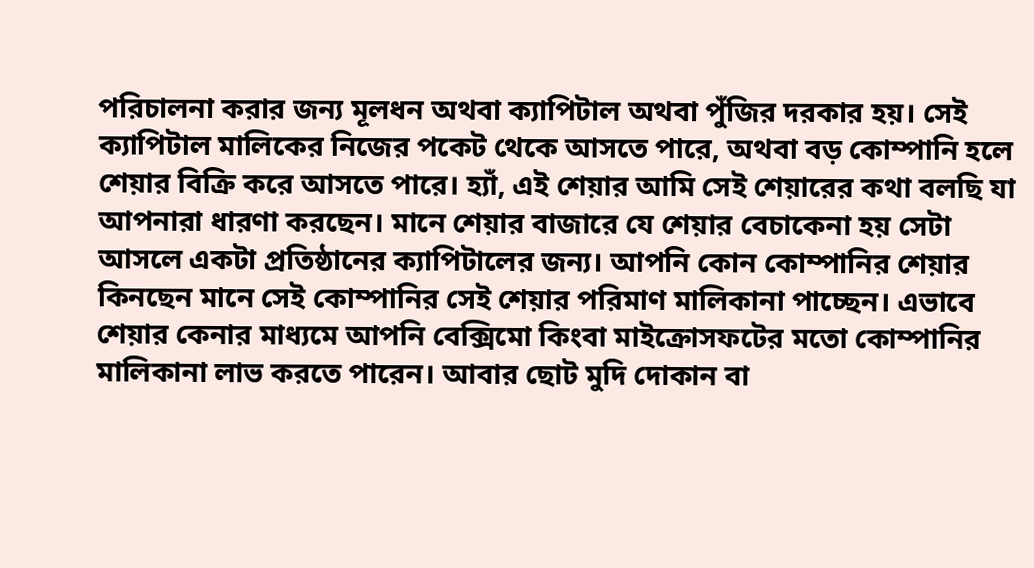পরিচালনা করার জন্য মূলধন অথবা ক্যাপিটাল অথবা পুঁজির দরকার হয়। সেই ক্যাপিটাল মালিকের নিজের পকেট থেকে আসতে পারে, অথবা বড় কোম্পানি হলে শেয়ার বিক্রি করে আসতে পারে। হ্যাঁ, এই শেয়ার আমি সেই শেয়ারের কথা বলছি যা আপনারা ধারণা করছেন। মানে শেয়ার বাজারে যে শেয়ার বেচাকেনা হয় সেটা আসলে একটা প্রতিষ্ঠানের ক্যাপিটালের জন্য। আপনি কোন কোম্পানির শেয়ার কিনছেন মানে সেই কোম্পানির সেই শেয়ার পরিমাণ মালিকানা পাচ্ছেন। এভাবে শেয়ার কেনার মাধ্যমে আপনি বেক্সিমো কিংবা মাইক্রোসফটের মতো কোম্পানির মালিকানা লাভ করতে পারেন। আবার ছোট মুদি দোকান বা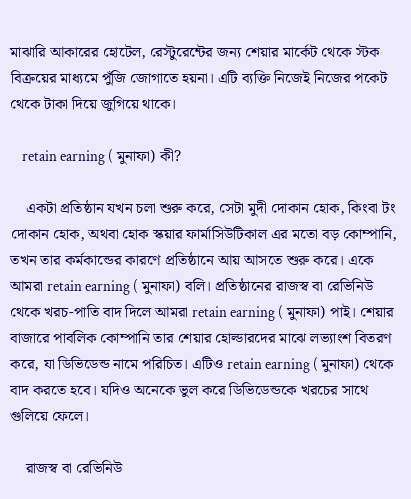মাঝারি আকারের হোটেল, রেস্টুরেন্টের জন্য শেয়ার মার্কেট থেকে স্টক বিক্রয়ের মাধ্যমে পুঁজি জোগাতে হয়না। এটি ব্যক্তি নিজেই নিজের পকেট থেকে টাকা দিয়ে জুগিয়ে থাকে।

    retain earning ( মুনাফা) কী?

    একটা প্রতিষ্ঠান যখন চলা শুরু করে, সেটা মুদী দোকান হোক, কিংবা টং দোকান হোক, অথবা হোক স্কয়ার ফার্মাসিউটিকাল এর মতো বড় কোম্পানি, তখন তার কর্মকান্ডের কারণে প্রতিষ্ঠানে আয় আসতে শুরু করে। একে আমরা retain earning ( মুনাফা) বলি। প্রতিষ্ঠানের রাজস্ব বা রেভিনিউ থেকে খরচ-পাতি বাদ দিলে আমরা retain earning ( মুনাফা) পাই। শেয়ার বাজারে পাবলিক কোম্পানি তার শেয়ার হোল্ডারদের মাঝে লভ্যাংশ বিতরণ করে, যা ডিভিডেন্ড নামে পরিচিত। এটিও retain earning ( মুনাফা) থেকে বাদ করতে হবে। যদিও অনেকে ভুল করে ডিভিডেন্ডকে খরচের সাথে গুলিয়ে ফেলে।

    রাজস্ব বা রেভিনিউ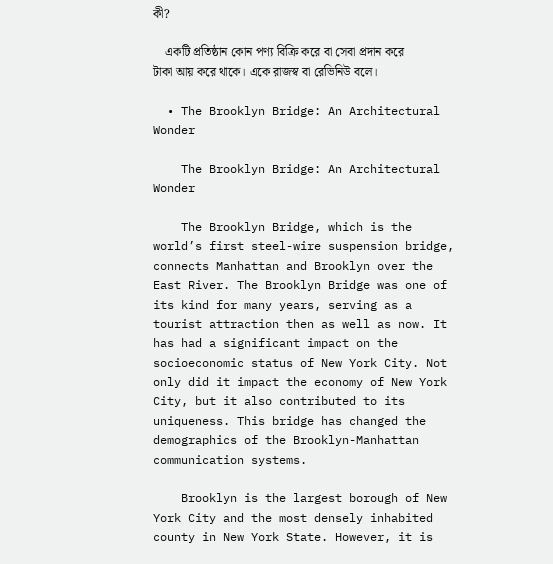কী?

    একটি প্রতিষ্ঠান কোন পণ্য বিক্রি করে বা সেবা প্রদান করে টাকা আয় করে থাকে। একে রাজস্ব বা রেভিনিউ বলে।

  • The Brooklyn Bridge: An Architectural Wonder

    The Brooklyn Bridge: An Architectural Wonder

    The Brooklyn Bridge, which is the world’s first steel-wire suspension bridge, connects Manhattan and Brooklyn over the East River. The Brooklyn Bridge was one of its kind for many years, serving as a tourist attraction then as well as now. It has had a significant impact on the socioeconomic status of New York City. Not only did it impact the economy of New York City, but it also contributed to its uniqueness. This bridge has changed the demographics of the Brooklyn-Manhattan communication systems.

    Brooklyn is the largest borough of New York City and the most densely inhabited county in New York State. However, it is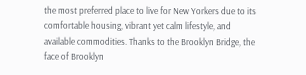the most preferred place to live for New Yorkers due to its comfortable housing, vibrant yet calm lifestyle, and available commodities. Thanks to the Brooklyn Bridge, the face of Brooklyn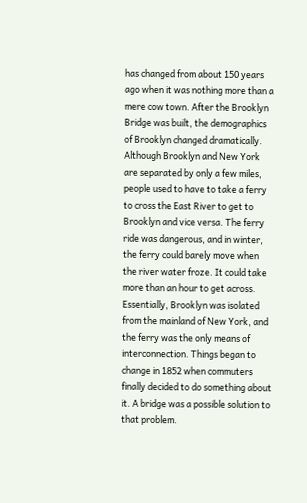has changed from about 150 years ago when it was nothing more than a mere cow town. After the Brooklyn Bridge was built, the demographics of Brooklyn changed dramatically. Although Brooklyn and New York are separated by only a few miles, people used to have to take a ferry to cross the East River to get to Brooklyn and vice versa. The ferry ride was dangerous, and in winter, the ferry could barely move when the river water froze. It could take more than an hour to get across. Essentially, Brooklyn was isolated from the mainland of New York, and the ferry was the only means of interconnection. Things began to change in 1852 when commuters finally decided to do something about it. A bridge was a possible solution to that problem.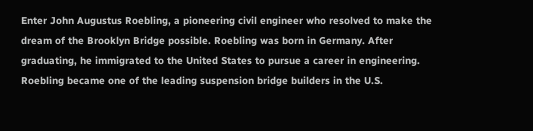Enter John Augustus Roebling, a pioneering civil engineer who resolved to make the dream of the Brooklyn Bridge possible. Roebling was born in Germany. After graduating, he immigrated to the United States to pursue a career in engineering. Roebling became one of the leading suspension bridge builders in the U.S.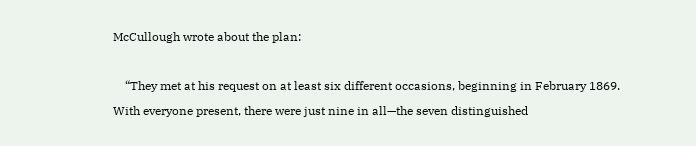McCullough wrote about the plan:

    “They met at his request on at least six different occasions, beginning in February 1869. With everyone present, there were just nine in all—the seven distinguished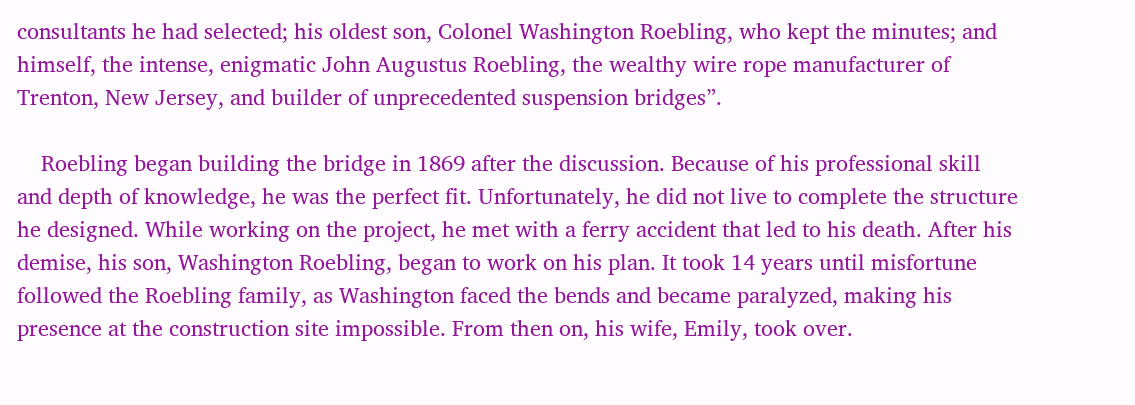consultants he had selected; his oldest son, Colonel Washington Roebling, who kept the minutes; and himself, the intense, enigmatic John Augustus Roebling, the wealthy wire rope manufacturer of Trenton, New Jersey, and builder of unprecedented suspension bridges”.

    Roebling began building the bridge in 1869 after the discussion. Because of his professional skill and depth of knowledge, he was the perfect fit. Unfortunately, he did not live to complete the structure he designed. While working on the project, he met with a ferry accident that led to his death. After his demise, his son, Washington Roebling, began to work on his plan. It took 14 years until misfortune followed the Roebling family, as Washington faced the bends and became paralyzed, making his presence at the construction site impossible. From then on, his wife, Emily, took over.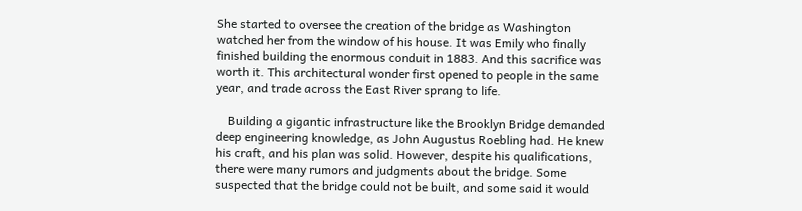She started to oversee the creation of the bridge as Washington watched her from the window of his house. It was Emily who finally finished building the enormous conduit in 1883. And this sacrifice was worth it. This architectural wonder first opened to people in the same year, and trade across the East River sprang to life.

    Building a gigantic infrastructure like the Brooklyn Bridge demanded deep engineering knowledge, as John Augustus Roebling had. He knew his craft, and his plan was solid. However, despite his qualifications, there were many rumors and judgments about the bridge. Some suspected that the bridge could not be built, and some said it would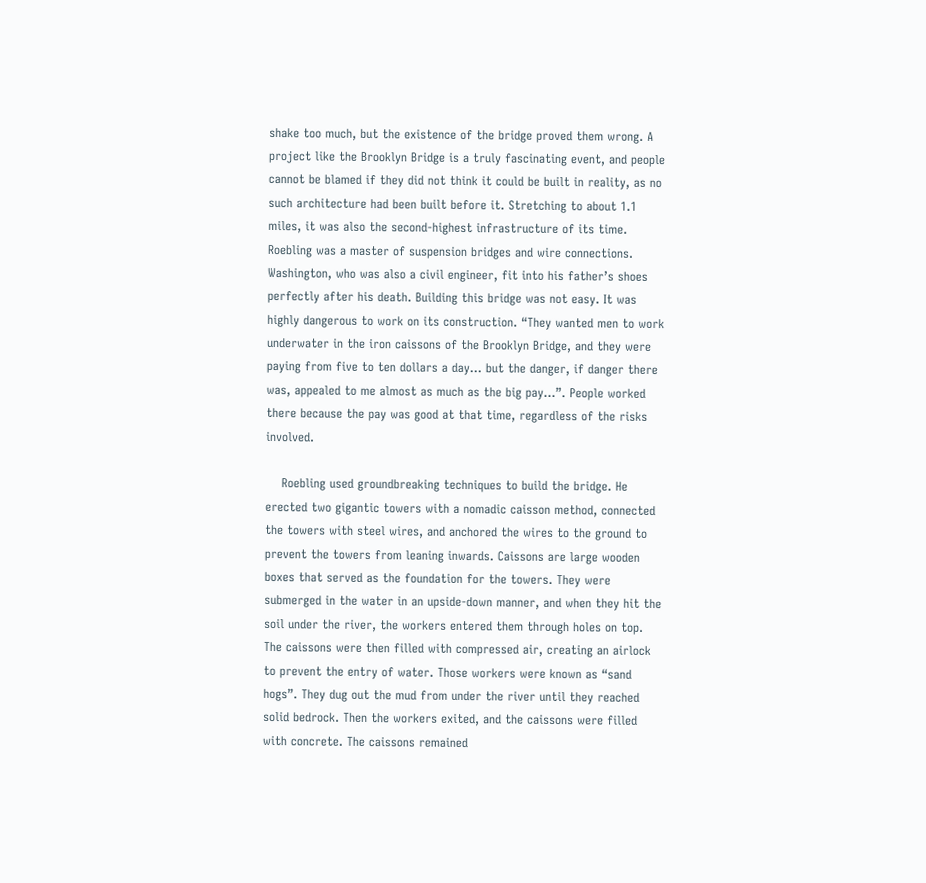shake too much, but the existence of the bridge proved them wrong. A project like the Brooklyn Bridge is a truly fascinating event, and people cannot be blamed if they did not think it could be built in reality, as no such architecture had been built before it. Stretching to about 1.1 miles, it was also the second-highest infrastructure of its time. Roebling was a master of suspension bridges and wire connections. Washington, who was also a civil engineer, fit into his father’s shoes perfectly after his death. Building this bridge was not easy. It was highly dangerous to work on its construction. “They wanted men to work underwater in the iron caissons of the Brooklyn Bridge, and they were paying from five to ten dollars a day… but the danger, if danger there was, appealed to me almost as much as the big pay…”. People worked there because the pay was good at that time, regardless of the risks involved.

    Roebling used groundbreaking techniques to build the bridge. He erected two gigantic towers with a nomadic caisson method, connected the towers with steel wires, and anchored the wires to the ground to prevent the towers from leaning inwards. Caissons are large wooden boxes that served as the foundation for the towers. They were submerged in the water in an upside-down manner, and when they hit the soil under the river, the workers entered them through holes on top. The caissons were then filled with compressed air, creating an airlock to prevent the entry of water. Those workers were known as “sand hogs”. They dug out the mud from under the river until they reached solid bedrock. Then the workers exited, and the caissons were filled with concrete. The caissons remained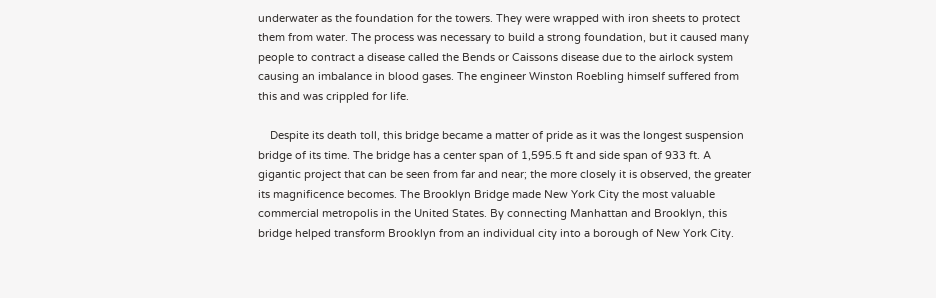underwater as the foundation for the towers. They were wrapped with iron sheets to protect them from water. The process was necessary to build a strong foundation, but it caused many people to contract a disease called the Bends or Caissons disease due to the airlock system causing an imbalance in blood gases. The engineer Winston Roebling himself suffered from this and was crippled for life.

    Despite its death toll, this bridge became a matter of pride as it was the longest suspension bridge of its time. The bridge has a center span of 1,595.5 ft and side span of 933 ft. A gigantic project that can be seen from far and near; the more closely it is observed, the greater its magnificence becomes. The Brooklyn Bridge made New York City the most valuable commercial metropolis in the United States. By connecting Manhattan and Brooklyn, this bridge helped transform Brooklyn from an individual city into a borough of New York City.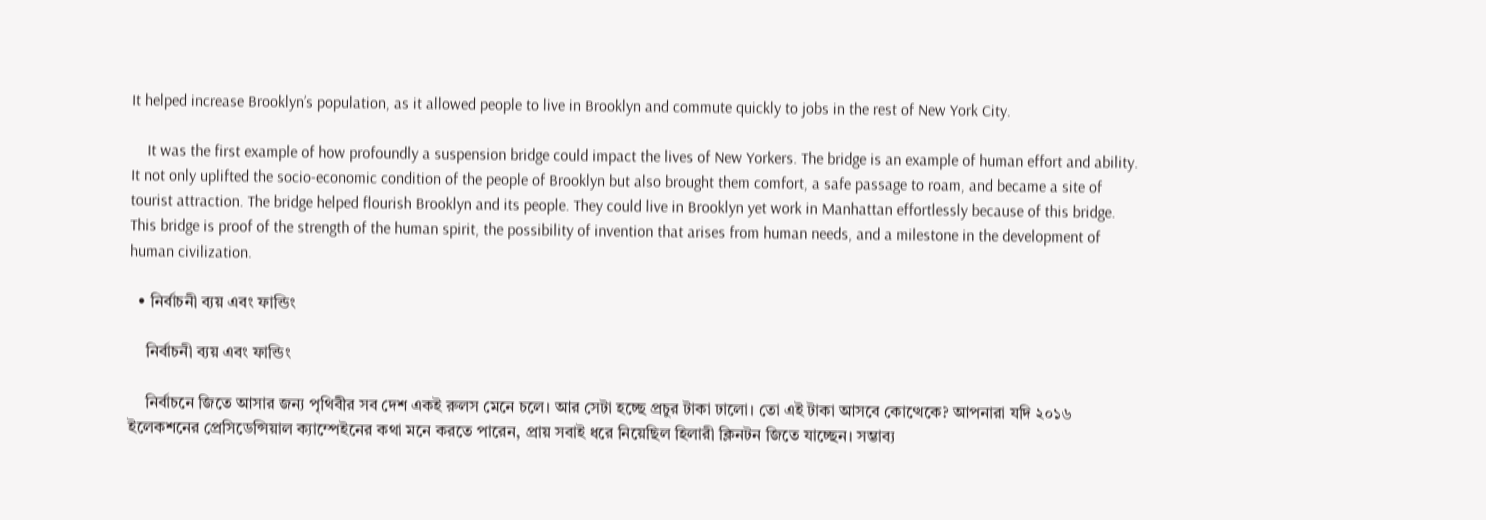It helped increase Brooklyn’s population, as it allowed people to live in Brooklyn and commute quickly to jobs in the rest of New York City.

    It was the first example of how profoundly a suspension bridge could impact the lives of New Yorkers. The bridge is an example of human effort and ability. It not only uplifted the socio-economic condition of the people of Brooklyn but also brought them comfort, a safe passage to roam, and became a site of tourist attraction. The bridge helped flourish Brooklyn and its people. They could live in Brooklyn yet work in Manhattan effortlessly because of this bridge. This bridge is proof of the strength of the human spirit, the possibility of invention that arises from human needs, and a milestone in the development of human civilization.

  • নির্বাচনী ব্যয় এবং ফান্ডিং

    নির্বাচনী ব্যয় এবং ফান্ডিং

    নির্বাচনে জিতে আসার জন্য পৃথিবীর সব দেশ একই রুলস মেনে চলে। আর সেটা হচ্ছে প্রচুর টাকা ঢালো। তো এই টাকা আসবে কোত্থেকে? আপনারা যদি ২০১৬ ইলেকশনের প্রেসিডেন্সিয়াল ক্যাম্পেইনের কথা মনে করতে পারেন, প্রায় সবাই ধরে নিয়েছিল হিলারী ক্লিনটন জিতে যাচ্ছেন। সম্ভাব্য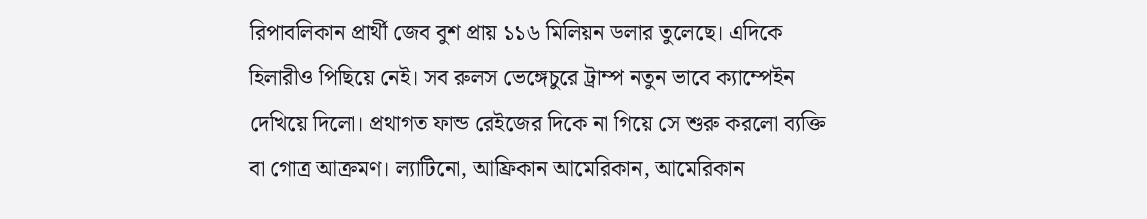রিপাবলিকান প্রার্থী জেব বুশ প্রায় ১১৬ মিলিয়ন ডলার তুলেছে। এদিকে হিলারীও পিছিয়ে নেই। সব রুলস ভেঙ্গেচুরে ট্রাম্প নতুন ভাবে ক্যাম্পেইন দেখিয়ে দিলো। প্রথাগত ফান্ড রেইজের দিকে না গিয়ে সে শুরু করলো ব্যক্তি বা গোত্র আক্রমণ। ল্যাটিনো, আফ্রিকান আমেরিকান, আমেরিকান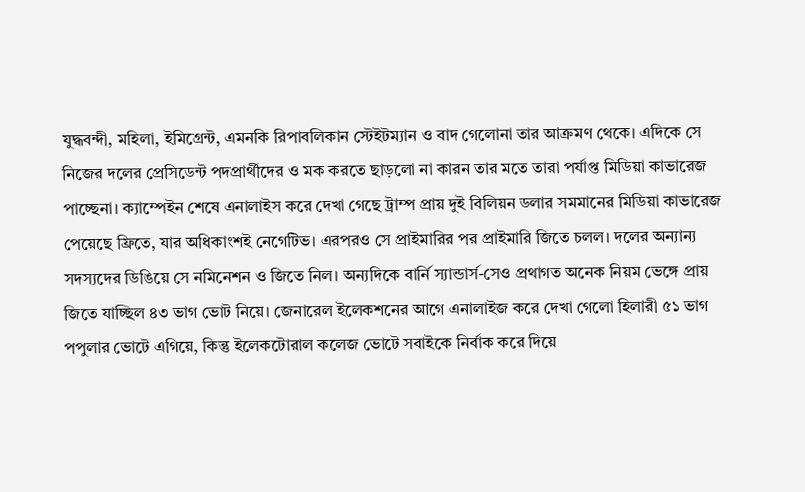যুদ্ধবন্দী, মহিলা, ইমিগ্রেন্ট, এমনকি রিপাবলিকান স্টেইটম্যান ও বাদ গেলোনা তার আক্রমণ থেকে। এদিকে সে নিজের দলের প্রেসিডেন্ট পদপ্রার্থীদের ও মক করতে ছাড়লো না কারন তার মতে তারা পর্যাপ্ত মিডিয়া কাভারেজ পাচ্ছেনা। ক্যাম্পেইন শেষে এনালাইস করে দেখা গেছে ট্রাম্প প্রায় দুই বিলিয়ন ডলার সমমানের মিডিয়া কাভারেজ পেয়েছে ফ্রিতে, যার অধিকাংশই নেগেটিভ। এরপরও সে প্রাইমারির পর প্রাইমারি জিতে চলল। দলের অন্যান্য সদস্যদের ডিঙিয়ে সে নমিনেশন ও জিতে নিল। অন্যদিকে বার্নি স্যান্ডার্স-সেও প্রথাগত অনেক নিয়ম ভেঙ্গে প্রায় জিতে যাচ্ছিল ৪৩ ভাগ ভোট নিয়ে। জেনারেল ইলেকশনের আগে এনালাইজ করে দেখা গেলো হিলারী ৫১ ভাগ পপুলার ভোটে এগিয়ে, কিন্তু ইলেকটোরাল কলেজ ভোটে সবাইকে নির্বাক করে দিয়ে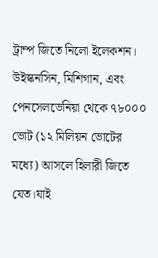ট্রাম্প জিতে নিলো ইলেকশন। উইস্কনসিন, মিশিগান, এবং পেনসেলভেনিয়া থেকে ৭৮০০০ ভোট (১২ মিলিয়ন ভোটের মধ্যে) আসলে হিলারী জিতে যেত।যাই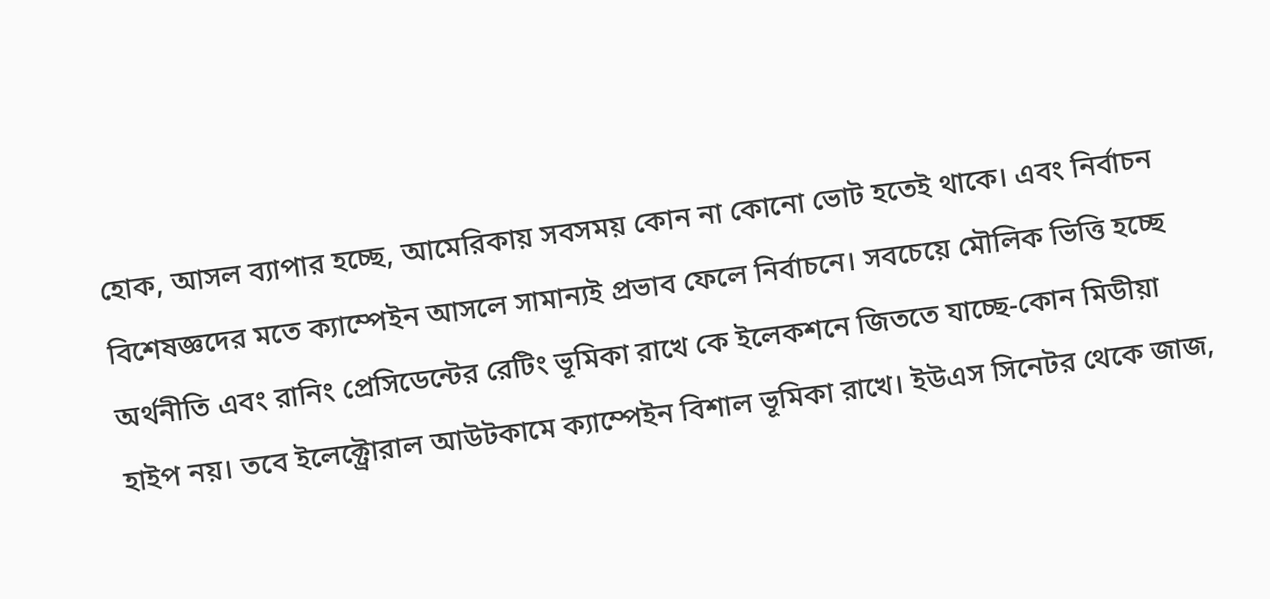হোক, আসল ব্যাপার হচ্ছে, আমেরিকায় সবসময় কোন না কোনো ভোট হতেই থাকে। এবং নির্বাচন বিশেষজ্ঞদের মতে ক্যাম্পেইন আসলে সামান্যই প্রভাব ফেলে নির্বাচনে। সবচেয়ে মৌলিক ভিত্তি হচ্ছে অর্থনীতি এবং রানিং প্রেসিডেন্টের রেটিং ভূমিকা রাখে কে ইলেকশনে জিততে যাচ্ছে-কোন মিডীয়া হাইপ নয়। তবে ইলেক্ট্রোরাল আউটকামে ক্যাম্পেইন বিশাল ভূমিকা রাখে। ইউএস সিনেটর থেকে জাজ,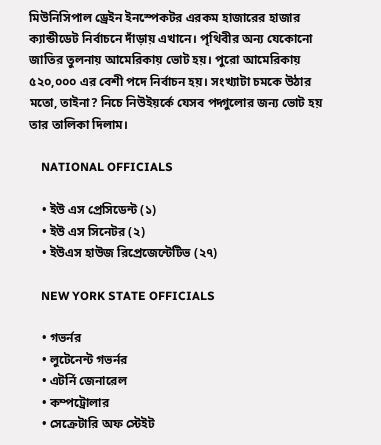মিউনিসিপাল ড্রেইন ইনস্পেকটর এরকম হাজারের হাজার ক্যান্ডীডেট নির্বাচনে দাঁড়ায় এখানে। পৃথিবীর অন্য যেকোনো জাতির তুলনায় আমেরিকায় ভোট হয়। পুরো আমেরিকায় ৫২০,০০০ এর বেশী পদে নির্বাচন হয়। সংখ্যাটা চমকে উঠার মতো, তাইনা? নিচে নিউইয়র্কে যেসব পদ্গুলোর জন্য ভোট হয় তার তালিকা দিলাম।

    NATIONAL OFFICIALS

    • ইউ এস প্রেসিডেন্ট (১)
    • ইউ এস সিনেটর (২)
    • ইউএস হাউজ রিপ্রেজেন্টেটিভ (২৭)

    NEW YORK STATE OFFICIALS

    • গভর্নর
    • লুটেনেন্ট গভর্নর
    • এটর্নি জেনারেল
    • কম্পট্রোলার
    • সেক্রেটারি অফ স্টেইট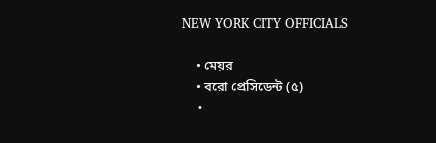NEW YORK CITY OFFICIALS

    • মেয়র
    • বরো প্রেসিডেন্ট (৫)
    •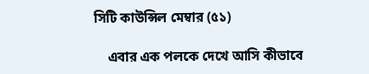সিটি কাউন্সিল মেম্বার (৫১)

    এবার এক পলকে দেখে আসি কীভাবে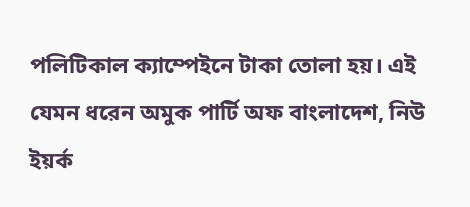পলিটিকাল ক্যাম্পেইনে টাকা তোলা হয়। এই যেমন ধরেন অমুক পার্টি অফ বাংলাদেশ, নিউ ইয়র্ক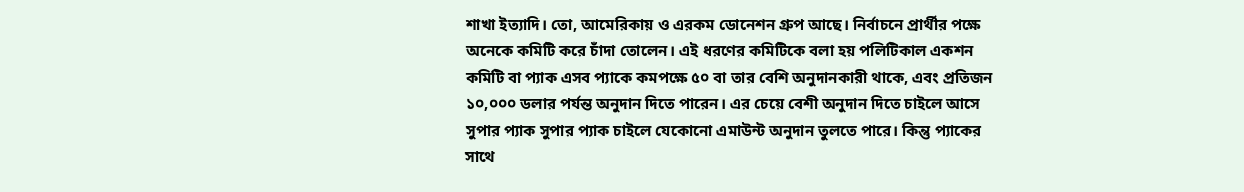শাখা ইত্যাদি। তো, আমেরিকায় ও এরকম ডোনেশন গ্রুপ আছে। নির্বাচনে প্রার্থীর পক্ষে অনেকে কমিটি করে চাঁদা তোলেন। এই ধরণের কমিটিকে বলা হয় পলিটিকাল একশন কমিটি বা প্যাক এসব প্যাকে কমপক্ষে ৫০ বা তার বেশি অনুদানকারী থাকে, এবং প্রতিজন ১০,০০০ ডলার পর্যন্ত অনুদান দিতে পারেন। এর চেয়ে বেশী অনুদান দিতে চাইলে আসে সুপার প্যাক সুপার প্যাক চাইলে যেকোনো এমাউন্ট অনুদান তুলতে পারে। কিন্তু প্যাকের সাথে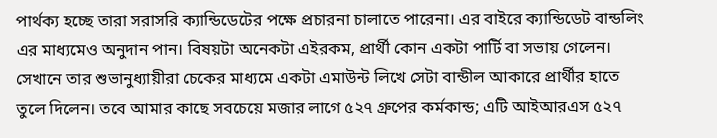পার্থক্য হচ্ছে তারা সরাসরি ক্যান্ডিডেটের পক্ষে প্রচারনা চালাতে পারেনা। এর বাইরে ক্যান্ডিডেট বান্ডলিং এর মাধ্যমেও অনুদান পান। বিষয়টা অনেকটা এইরকম, প্রার্থী কোন একটা পার্টি বা সভায় গেলেন। সেখানে তার শুভানুধ্যায়ীরা চেকের মাধ্যমে একটা এমাউন্ট লিখে সেটা বান্ডীল আকারে প্রার্থীর হাতে তুলে দিলেন। তবে আমার কাছে সবচেয়ে মজার লাগে ৫২৭ গ্রুপের কর্মকান্ড; এটি আইআরএস ৫২৭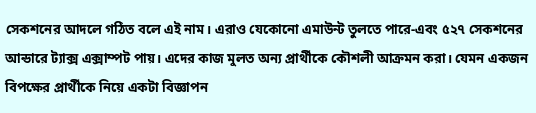সেকশনের আদলে গঠিত বলে এই নাম। এরাও যেকোনো এমাউন্ট তুলতে পারে-এবং ৫২৭ সেকশনের আন্ডারে ট্যাক্স এক্সাম্পট পায়। এদের কাজ মুলত অন্য প্রার্থীকে কৌশলী আক্রমন করা। যেমন একজন বিপক্ষের প্রার্থীকে নিয়ে একটা বিজ্ঞাপন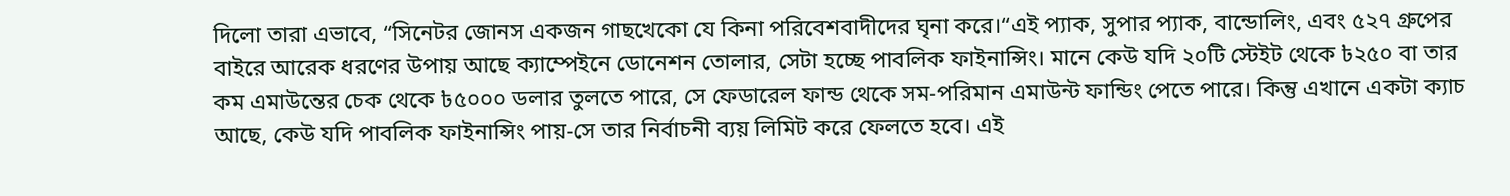দিলো তারা এভাবে, “সিনেটর জোনস একজন গাছখেকো যে কিনা পরিবেশবাদীদের ঘৃনা করে।“এই প্যাক, সুপার প্যাক, বান্ডোলিং, এবং ৫২৭ গ্রুপের বাইরে আরেক ধরণের উপায় আছে ক্যাম্পেইনে ডোনেশন তোলার, সেটা হচ্ছে পাবলিক ফাইনান্সিং। মানে কেউ যদি ২০টি স্টেইট থেকে ৳২৫০ বা তার কম এমাউন্তের চেক থেকে ৳৫০০০ ডলার তুলতে পারে, সে ফেডারেল ফান্ড থেকে সম-পরিমান এমাউন্ট ফান্ডিং পেতে পারে। কিন্তু এখানে একটা ক্যাচ আছে, কেউ যদি পাবলিক ফাইনান্সিং পায়-সে তার নির্বাচনী ব্যয় লিমিট করে ফেলতে হবে। এই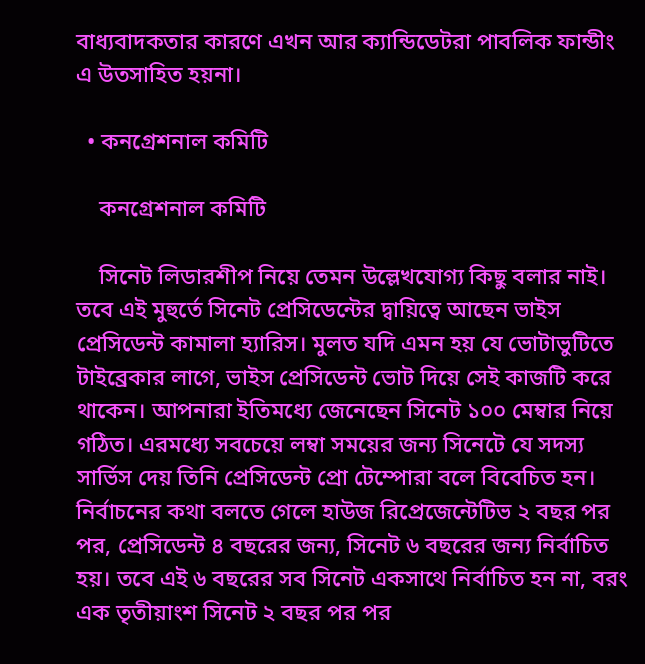বাধ্যবাদকতার কারণে এখন আর ক্যান্ডিডেটরা পাবলিক ফান্ডীং এ উতসাহিত হয়না।

  • কনগ্রেশনাল কমিটি

    কনগ্রেশনাল কমিটি

    সিনেট লিডারশীপ নিয়ে তেমন উল্লেখযোগ্য কিছু বলার নাই। তবে এই মুহুর্তে সিনেট প্রেসিডেন্টের দ্বায়িত্বে আছেন ভাইস প্রেসিডেন্ট কামালা হ্যারিস। মুলত যদি এমন হয় যে ভোটাভুটিতে টাইব্রেকার লাগে, ভাইস প্রেসিডেন্ট ভোট দিয়ে সেই কাজটি করে থাকেন। আপনারা ইতিমধ্যে জেনেছেন সিনেট ১০০ মেম্বার নিয়ে গঠিত। এরমধ্যে সবচেয়ে লম্বা সময়ের জন্য সিনেটে যে সদস্য সার্ভিস দেয় তিনি প্রেসিডেন্ট প্রো টেম্পোরা বলে বিবেচিত হন। নির্বাচনের কথা বলতে গেলে হাউজ রিপ্রেজেন্টেটিভ ২ বছর পর পর, প্রেসিডেন্ট ৪ বছরের জন্য, সিনেট ৬ বছরের জন্য নির্বাচিত হয়। তবে এই ৬ বছরের সব সিনেট একসাথে নির্বাচিত হন না, বরং এক তৃতীয়াংশ সিনেট ২ বছর পর পর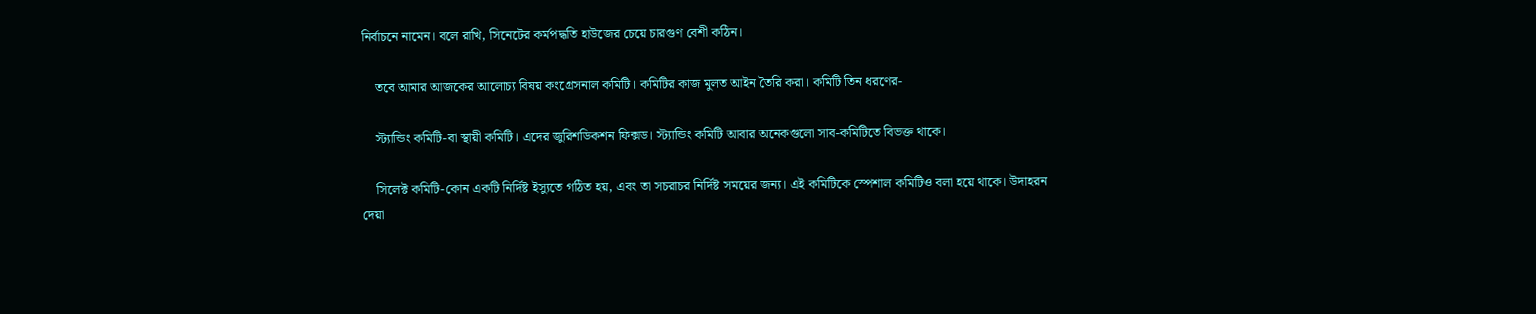নির্বাচনে নামেন। বলে রাখি, সিনেটের কর্মপদ্ধতি হাউজের চেয়ে চারগুণ বেশী কঠিন।

    তবে আমার আজকের আলোচ্য বিষয় কংগ্রেসনাল কমিটি। কমিটির কাজ মুলত আইন তৈরি করা। কমিটি তিন ধরণের-

    স্ট্যান্ডিং কমিটি-বা স্থায়ী কমিটি। এদের জুরিশডিকশন ফিক্সড। স্ট্যান্ডিং কমিটি আবার অনেকগুলো সাব-কমিটিতে বিভক্ত থাকে।

    সিলেক্ট কমিটি-কোন একটি নির্দিষ্ট ইস্যুতে গঠিত হয়, এবং তা সচরাচর নির্দিষ্ট সময়ের জন্য। এই কমিটিকে স্পেশাল কমিটিও বলা হয়ে থাকে। উদাহরন দেয়া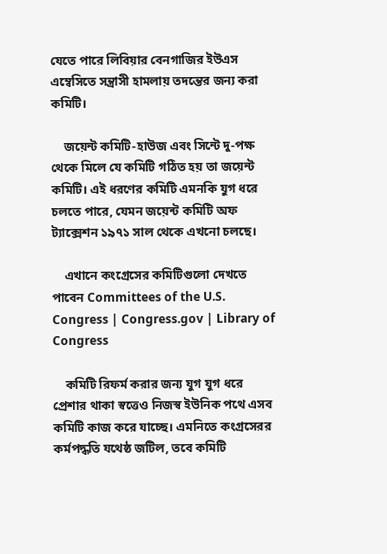যেতে পারে লিবিয়ার বেনগাজির ইউএস এম্বেসিতে সন্ত্রাসী হামলায় তদন্তের জন্য করা কমিটি।

    জয়েন্ট কমিটি-হাউজ এবং সিন্টে দু-পক্ষ থেকে মিলে যে কমিটি গঠিত হয় তা জয়েন্ট কমিটি। এই ধরণের কমিটি এমনকি যুগ ধরে চলতে পারে, যেমন জয়েন্ট কমিটি অফ ট্যাক্সেশন ১৯৭১ সাল থেকে এখনো চলছে।

    এখানে কংগ্রেসের কমিটিগুলো দেখতে পাবেন Committees of the U.S. Congress | Congress.gov | Library of Congress

    কমিটি রিফর্ম করার জন্য যুগ যুগ ধরে প্রেশার থাকা স্বত্তেও নিজস্ব ইউনিক পথে এসব কমিটি কাজ করে যাচ্ছে। এমনিতে কংগ্রসেরর কর্মপদ্ধতি যথেষ্ঠ জটিল, তবে কমিটি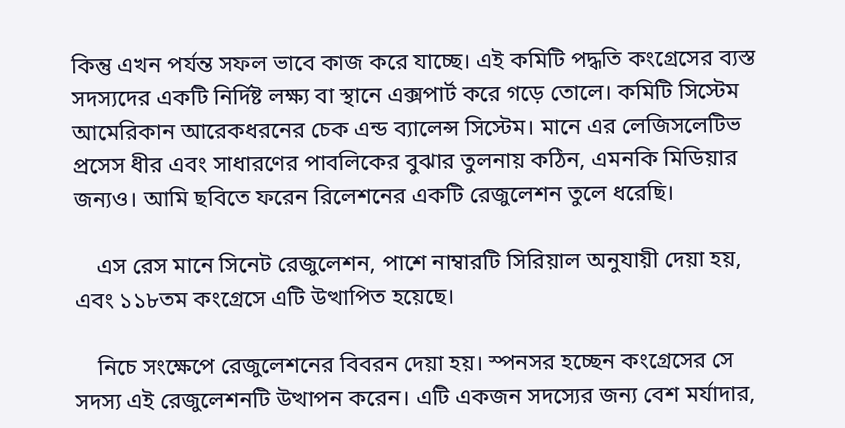কিন্তু এখন পর্যন্ত সফল ভাবে কাজ করে যাচ্ছে। এই কমিটি পদ্ধতি কংগ্রেসের ব্যস্ত সদস্যদের একটি নির্দিষ্ট লক্ষ্য বা স্থানে এক্সপার্ট করে গড়ে তোলে। কমিটি সিস্টেম আমেরিকান আরেকধরনের চেক এন্ড ব্যালেন্স সিস্টেম। মানে এর লেজিসলেটিভ প্রসেস ধীর এবং সাধারণের পাবলিকের বুঝার তুলনায় কঠিন, এমনকি মিডিয়ার জন্যও। আমি ছবিতে ফরেন রিলেশনের একটি রেজুলেশন তুলে ধরেছি।

    এস রেস মানে সিনেট রেজুলেশন, পাশে নাম্বারটি সিরিয়াল অনুযায়ী দেয়া হয়, এবং ১১৮তম কংগ্রেসে এটি উত্থাপিত হয়েছে।

    নিচে সংক্ষেপে রেজুলেশনের বিবরন দেয়া হয়। স্পনসর হচ্ছেন কংগ্রেসের সে সদস্য এই রেজুলেশনটি উত্থাপন করেন। এটি একজন সদস্যের জন্য বেশ মর্যাদার,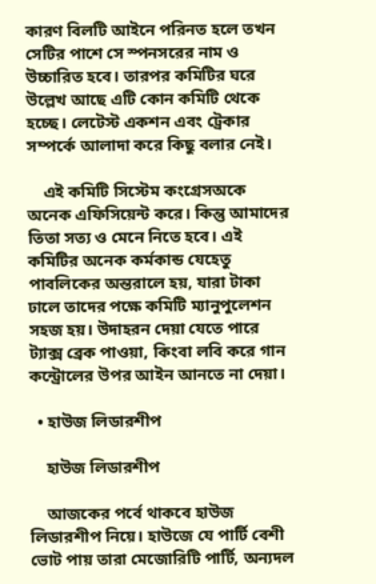কারণ বিলটি আইনে পরিনত হলে তখন সেটির পাশে সে স্পনসরের নাম ও উচ্চারিত হবে। তারপর কমিটির ঘরে উল্লেখ আছে এটি কোন কমিটি থেকে হচ্ছে। লেটেস্ট একশন এবং ট্রেকার সম্পর্কে আলাদা করে কিছু বলার নেই।

    এই কমিটি সিস্টেম কংগ্রেসঅকে অনেক এফিসিয়েন্ট করে। কিন্তু আমাদের তিতা সত্য ও মেনে নিতে হবে। এই কমিটির অনেক কর্মকান্ড যেহেতু পাবলিকের অন্তরালে হয়, যারা টাকা ঢালে তাদের পক্ষে কমিটি ম্যানুপুলেশন সহজ হয়। উদাহরন দেয়া যেতে পারে ট্যাক্স ব্রেক পাওয়া, কিংবা লবি করে গান কন্ট্রোলের উপর আইন আনতে না দেয়া।

  • হাউজ লিডারশীপ

    হাউজ লিডারশীপ

    আজকের পর্বে থাকবে হাউজ লিডারশীপ নিয়ে। হাউজে যে পার্টি বেশী ভোট পায় তারা মেজোরিটি পার্টি, অন্যদল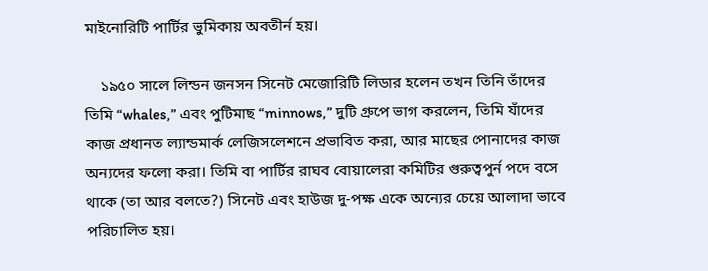মাইনোরিটি পার্টির ভুমিকায় অবতীর্ন হয়।

    ১৯৫০ সালে লিন্ডন জনসন সিনেট মেজোরিটি লিডার হলেন তখন তিনি তাঁদের তিমি “whales,” এবং পুটিমাছ “minnows,” দুটি গ্রুপে ভাগ করলেন, তিমি যাঁদের কাজ প্রধানত ল্যান্ডমার্ক লেজিসলেশনে প্রভাবিত করা, আর মাছের পোনাদের কাজ অন্যদের ফলো করা। তিমি বা পার্টির রাঘব বোয়ালেরা কমিটির গুরুত্বপুর্ন পদে বসে থাকে (তা আর বলতে?) সিনেট এবং হাউজ দু-পক্ষ একে অন্যের চেয়ে আলাদা ভাবে পরিচালিত হয়।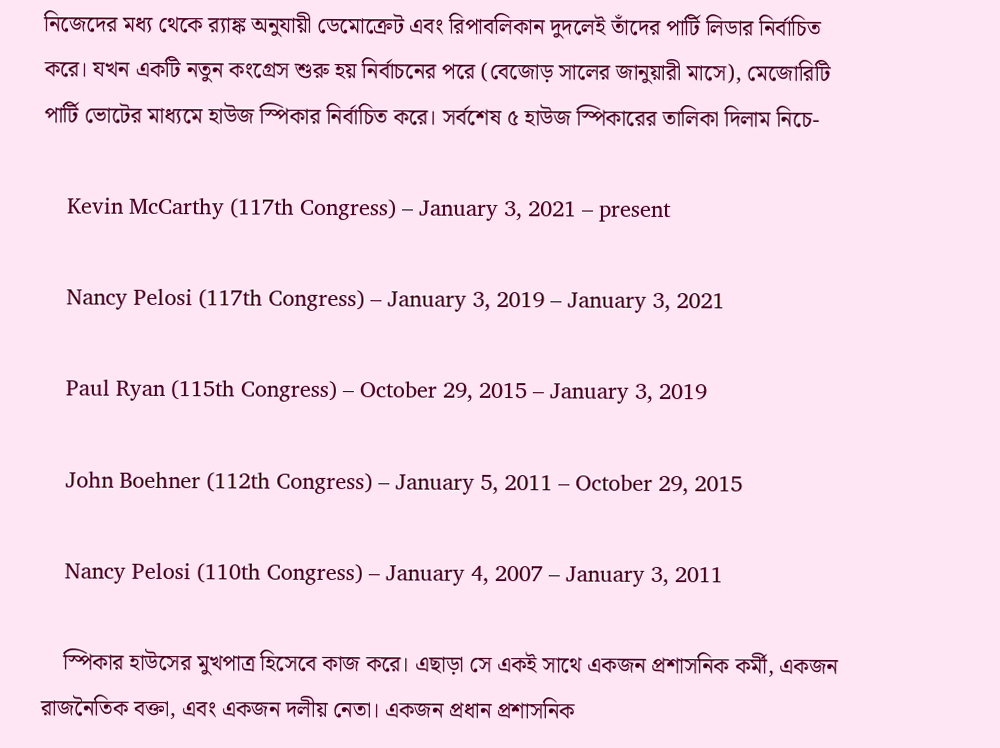নিজেদের মধ্য থেকে র‍্যাঙ্ক অনুযায়ী ডেমোক্রেট এবং রিপাবলিকান দুদলেই তাঁদের পার্টি লিডার নির্বাচিত করে। যখন একটি নতুন কংগ্রেস শুরু হয় নির্বাচনের পরে (বেজোড় সালের জানুয়ারী মাসে), মেজোরিটি পার্টি ভোটের মাধ্যমে হাউজ স্পিকার নির্বাচিত করে। সর্বশেষ ৫ হাউজ স্পিকারের তালিকা দিলাম নিচে-

    Kevin McCarthy (117th Congress) – January 3, 2021 – present

    Nancy Pelosi (117th Congress) – January 3, 2019 – January 3, 2021

    Paul Ryan (115th Congress) – October 29, 2015 – January 3, 2019

    John Boehner (112th Congress) – January 5, 2011 – October 29, 2015

    Nancy Pelosi (110th Congress) – January 4, 2007 – January 3, 2011

    স্পিকার হাউসের মুখপাত্র হিসেবে কাজ করে। এছাড়া সে একই সাথে একজন প্রশাসনিক কর্মী, একজন রাজনৈতিক বক্তা, এবং একজন দলীয় নেতা। একজন প্রধান প্রশাসনিক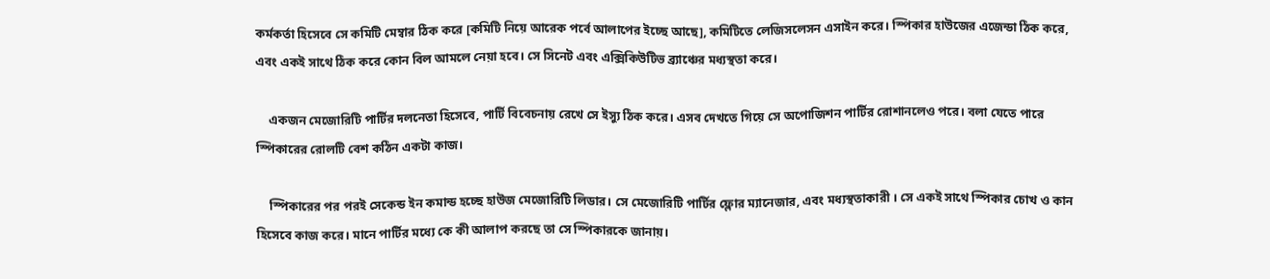কর্মকর্তা হিসেবে সে কমিটি মেম্বার ঠিক করে [কমিটি নিয়ে আরেক পর্বে আলাপের ইচ্ছে আছে], কমিটিতে লেজিসলেসন এসাইন করে। স্পিকার হাউজের এজেন্ডা ঠিক করে, এবং একই সাথে ঠিক করে কোন বিল আমলে নেয়া হবে। সে সিনেট এবং এক্সিকিউটিভ ব্র্যাঞ্চের মধ্যস্থতা করে।

    একজন মেজোরিটি পার্টির দলনেতা হিসেবে, পার্টি বিবেচনায় রেখে সে ইস্যু ঠিক করে। এসব দেখতে গিয়ে সে অপোজিশন পার্টির রোশানলেও পরে। বলা যেতে পারে স্পিকারের রোলটি বেশ কঠিন একটা কাজ।

    স্পিকারের পর পরই সেকেন্ড ইন কমান্ড হচ্ছে হাউজ মেজোরিটি লিডার। সে মেজোরিটি পার্টির ফ্লোর ম্যানেজার, এবং মধ্যস্থতাকারী । সে একই সাথে স্পিকার চোখ ও কান হিসেবে কাজ করে। মানে পার্টির মধ্যে কে কী আলাপ করছে তা সে স্পিকারকে জানায়।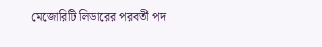মেজোরিটি লিডারের পরবর্তী পদ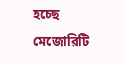হচ্ছে মেজোরিটি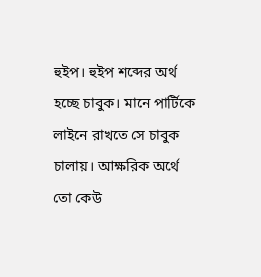হুইপ। হুইপ শব্দের অর্থ হচ্ছে চাবুক। মানে পার্টিকে লাইনে রাখতে সে চাবুক চালায়। আক্ষরিক অর্থে তো কেউ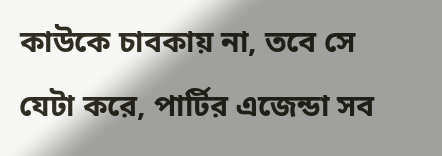কাউকে চাবকায় না, তবে সে যেটা করে, পার্টির এজেন্ডা সব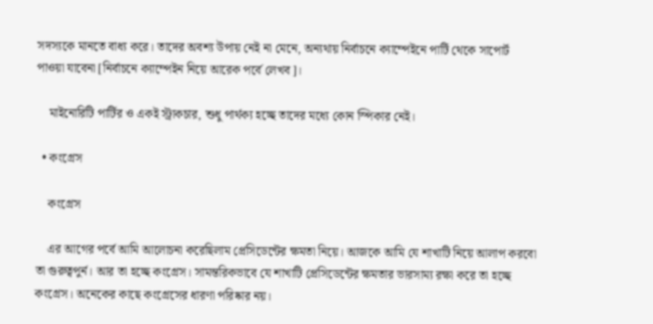সদস্যকে মানতে বাধ্য করে। তাদের অবশ্য উপায় নেই না মেনে, অন্যথায় নির্বাচনে ক্যাম্পেইনে পার্টি থেকে সাপোর্ট পাওয়া যাবেনা [নির্বাচনে ক্যাম্পেইন নিয়ে আরেক পর্বে লেখব]।

    মাইনোরিটি পার্টির ও একই স্ট্রাকচার, শুধু পার্থক্য হচ্ছে তাদের মধ্যে কোন স্পিকার নেই।

  • কংগ্রেস

    কংগ্রেস

    এর আগের পর্বে আমি আলোচনা করেছিলাম প্রেসিডেন্টের ক্ষমতা নিয়ে। আজকে আমি যে শাখাটি নিয়ে আলাপ করবো তা গুরুত্বপুর্ন। আর তা হচ্ছে কংগ্রেস। সামন্তরিকভাবে যে শাখাটি প্রেসিডেন্টের ক্ষমতার ভারসাম্য রক্ষা করে তা হচ্ছে কংগ্রেস। অনেকের কাছে কংগ্রেসের ধারণা পরিষ্কার নয়।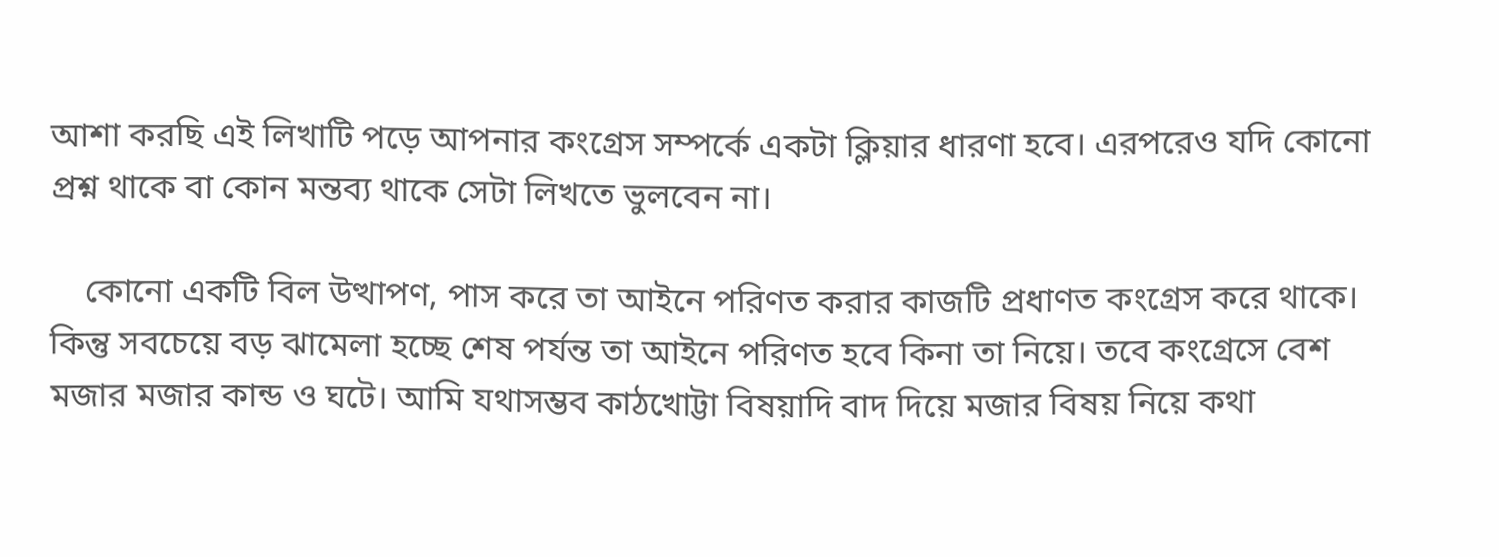আশা করছি এই লিখাটি পড়ে আপনার কংগ্রেস সম্পর্কে একটা ক্লিয়ার ধারণা হবে। এরপরেও যদি কোনো প্রশ্ন থাকে বা কোন মন্তব্য থাকে সেটা লিখতে ভুলবেন না।

    কোনো একটি বিল উত্থাপণ, পাস করে তা আইনে পরিণত করার কাজটি প্রধাণত কংগ্রেস করে থাকে। কিন্তু সবচেয়ে বড় ঝামেলা হচ্ছে শেষ পর্যন্ত তা আইনে পরিণত হবে কিনা তা নিয়ে। তবে কংগ্রেসে বেশ মজার মজার কান্ড ও ঘটে। আমি যথাসম্ভব কাঠখোট্টা বিষয়াদি বাদ দিয়ে মজার বিষয় নিয়ে কথা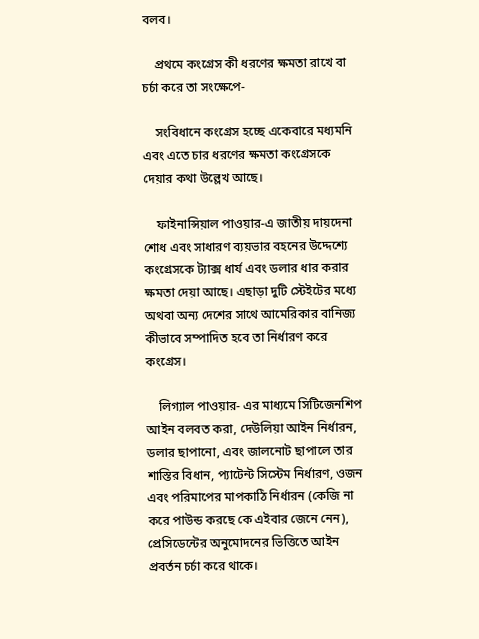বলব।

    প্রথমে কংগ্রেস কী ধরণের ক্ষমতা রাখে বা চর্চা করে তা সংক্ষেপে-

    সংবিধানে কংগ্রেস হচ্ছে একেবারে মধ্যমনি এবং এতে চার ধরণের ক্ষমতা কংগ্রেসকে দেয়ার কথা উল্লেখ আছে।

    ফাইনান্সিয়াল পাওয়ার-এ জাতীয় দায়দেনা শোধ এবং সাধারণ ব্যয়ভার বহনের উদ্দেশ্যে কংগ্রেসকে ট্যাক্স ধার্য এবং ডলার ধার করার ক্ষমতা দেয়া আছে। এছাড়া দুটি স্টেইটের মধ্যে অথবা অন্য দেশের সাথে আমেরিকার বানিজ্য কীভাবে সম্পাদিত হবে তা নির্ধারণ করে কংগ্রেস।

    লিগ্যাল পাওয়ার- এর মাধ্যমে সিটিজেনশিপ আইন বলবত করা, দেউলিয়া আইন নির্ধারন, ডলার ছাপানো, এবং জালনোট ছাপালে তার শাস্তির বিধান, প্যাটেন্ট সিস্টেম নির্ধারণ, ওজন এবং পরিমাপের মাপকাঠি নির্ধারন (কেজি না করে পাউন্ড করছে কে এইবার জেনে নেন), প্রেসিডেন্টের অনুমোদনের ভিত্তিতে আইন প্রবর্তন চর্চা করে থাকে।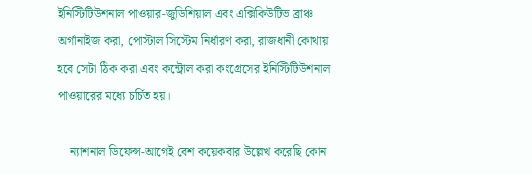ইনিস্টিটিউশনাল পাওয়ার-জুডিশিয়াল এবং এক্সিকিউটিভ ব্রাঞ্চ অর্গানাইজ করা, পোস্টাল সিস্টেম নির্ধারণ করা, রাজধানী কোথায় হবে সেটা ঠিক করা এবং কন্ট্রোল করা কংগ্রেসের ইনিস্টিটিউশনাল পাওয়ারের মধ্যে চর্চিত হয়।

    ন্যাশনাল ডিফেন্স-আগেই বেশ কয়েকবার উল্লেখ করেছি কোন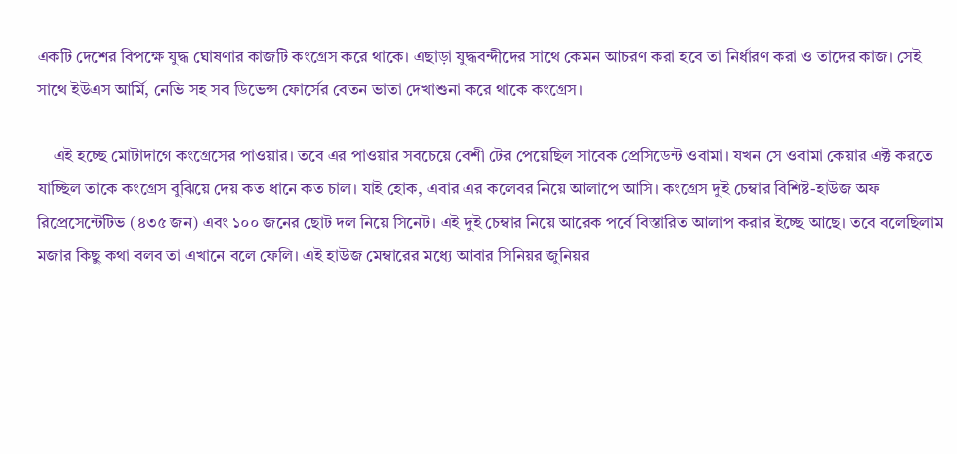একটি দেশের বিপক্ষে যুদ্ধ ঘোষণার কাজটি কংগ্রেস করে থাকে। এছাড়া যুদ্ধবন্দীদের সাথে কেমন আচরণ করা হবে তা নির্ধারণ করা ও তাদের কাজ। সেই সাথে ইউএস আর্মি, নেভি সহ সব ডিভেন্স ফোর্সের বেতন ভাতা দেখাশুনা করে থাকে কংগ্রেস।

    এই হচ্ছে মোটাদাগে কংগ্রেসের পাওয়ার। তবে এর পাওয়ার সবচেয়ে বেশী টের পেয়েছিল সাবেক প্রেসিডেন্ট ওবামা। যখন সে ওবামা কেয়ার এক্ট করতে যাচ্ছিল তাকে কংগ্রেস বুঝিয়ে দেয় কত ধানে কত চাল। যাই হোক, এবার এর কলেবর নিয়ে আলাপে আসি। কংগ্রেস দুই চেম্বার বিশিষ্ট-হাউজ অফ রিপ্রেসেন্টেটিভ (৪৩৫ জন) এবং ১০০ জনের ছোট দল নিয়ে সিনেট। এই দুই চেম্বার নিয়ে আরেক পর্বে বিস্তারিত আলাপ করার ইচ্ছে আছে। তবে বলেছিলাম মজার কিছু কথা বলব তা এখানে বলে ফেলি। এই হাউজ মেম্বারের মধ্যে আবার সিনিয়র জুনিয়র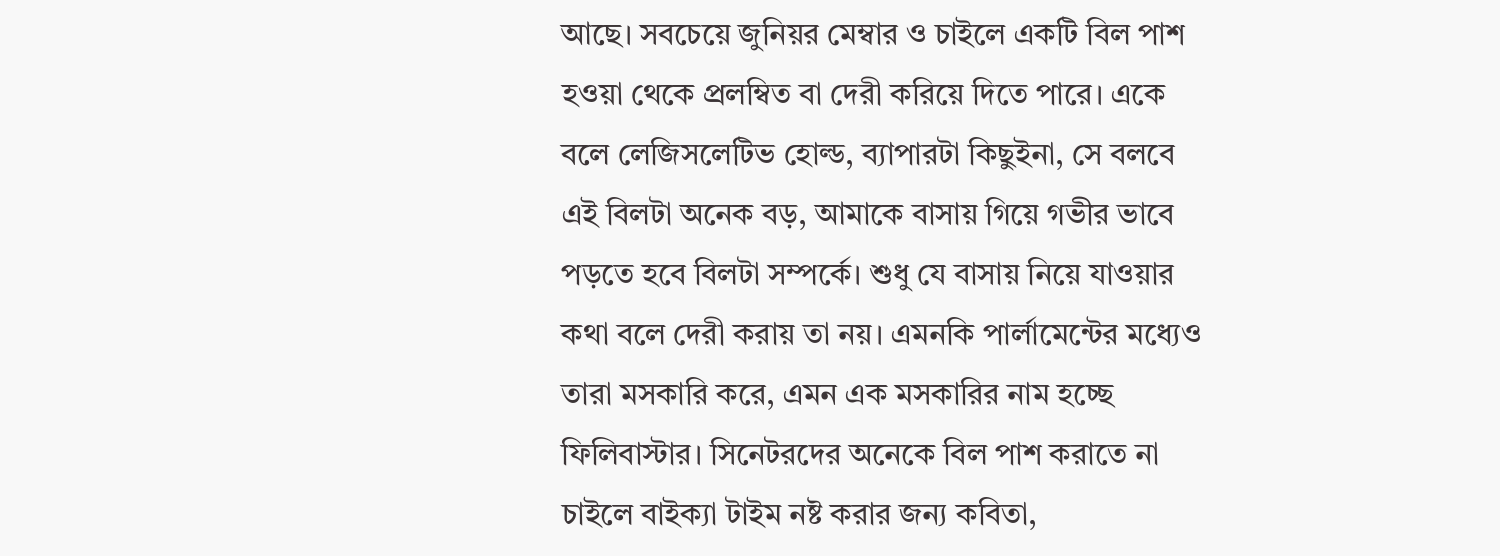আছে। সবচেয়ে জুনিয়র মেম্বার ও চাইলে একটি বিল পাশ হওয়া থেকে প্রলম্বিত বা দেরী করিয়ে দিতে পারে। একে বলে লেজিসলেটিভ হোল্ড, ব্যাপারটা কিছুইনা, সে বলবে এই বিলটা অনেক বড়, আমাকে বাসায় গিয়ে গভীর ভাবে পড়তে হবে বিলটা সম্পর্কে। শুধু যে বাসায় নিয়ে যাওয়ার কথা বলে দেরী করায় তা নয়। এমনকি পার্লামেন্টের মধ্যেও তারা মসকারি করে, এমন এক মসকারির নাম হচ্ছে ফিলিবাস্টার। সিনেটরদের অনেকে বিল পাশ করাতে না চাইলে বাইক্যা টাইম নষ্ট করার জন্য কবিতা,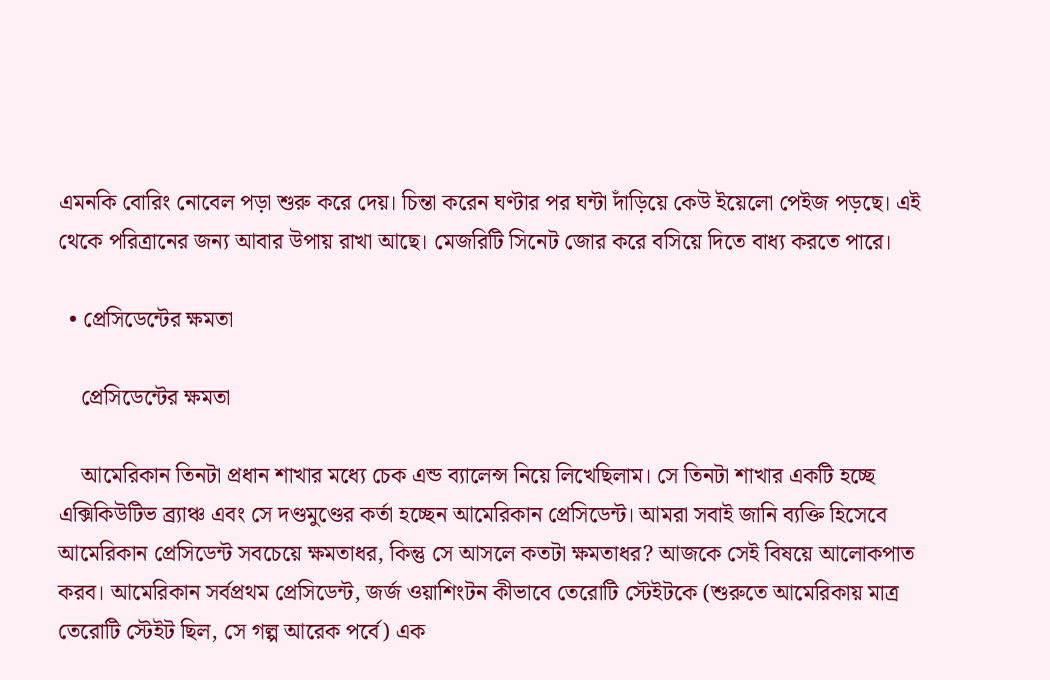এমনকি বোরিং নোবেল পড়া শুরু করে দেয়। চিন্তা করেন ঘণ্টার পর ঘন্টা দাঁড়িয়ে কেউ ইয়েলো পেইজ পড়ছে। এই থেকে পরিত্রানের জন্য আবার উপায় রাখা আছে। মেজরিটি সিনেট জোর করে বসিয়ে দিতে বাধ্য করতে পারে।

  • প্রেসিডেন্টের ক্ষমতা

    প্রেসিডেন্টের ক্ষমতা

    আমেরিকান তিনটা প্রধান শাখার মধ্যে চেক এন্ড ব্যালেন্স নিয়ে লিখেছিলাম। সে তিনটা শাখার একটি হচ্ছে এক্সিকিউটিভ ব্র্যাঞ্চ এবং সে দণ্ডমুণ্ডের কর্তা হচ্ছেন আমেরিকান প্রেসিডেন্ট। আমরা সবাই জানি ব্যক্তি হিসেবে আমেরিকান প্রেসিডেন্ট সবচেয়ে ক্ষমতাধর, কিন্তু সে আসলে কতটা ক্ষমতাধর? আজকে সেই বিষয়ে আলোকপাত করব। আমেরিকান সর্বপ্রথম প্রেসিডেন্ট, জর্জ ওয়াশিংটন কীভাবে তেরোটি স্টেইটকে (শুরুতে আমেরিকায় মাত্র তেরোটি স্টেইট ছিল, সে গল্প আরেক পর্বে) এক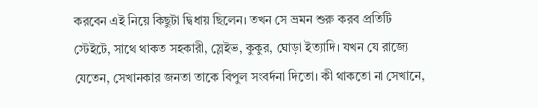করবেন এই নিয়ে কিছুটা দ্বিধায় ছিলেন। তখন সে ভ্রমন শুরু করব প্রতিটি স্টেইটে, সাথে থাকত সহকারী, স্লেইভ, কুকুর, ঘোড়া ইত্যাদি। যখন যে রাজ্যে যেতেন, সেখানকার জনতা তাকে বিপুল সংবর্দনা দিতো। কী থাকতো না সেখানে,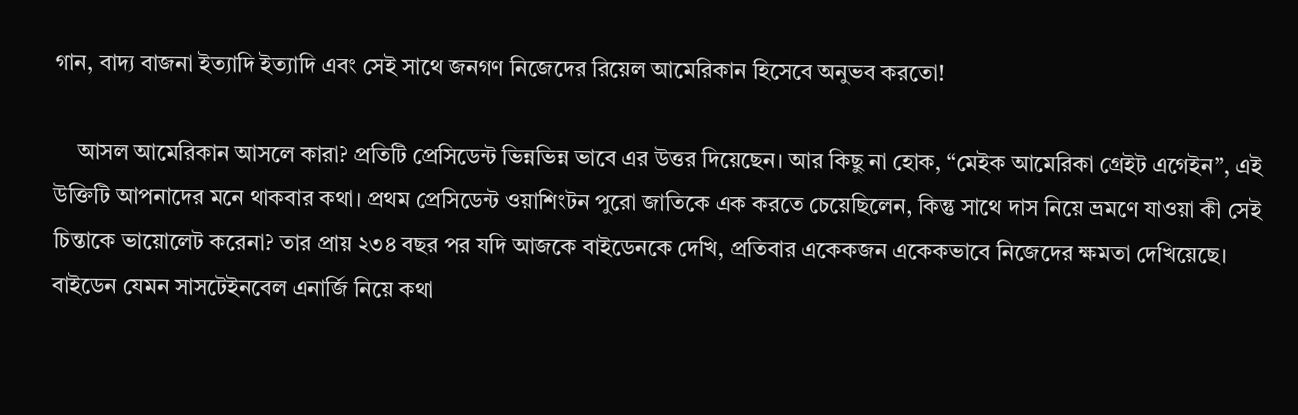গান, বাদ্য বাজনা ইত্যাদি ইত্যাদি এবং সেই সাথে জনগণ নিজেদের রিয়েল আমেরিকান হিসেবে অনুভব করতো!

    আসল আমেরিকান আসলে কারা? প্রতিটি প্রেসিডেন্ট ভিন্নভিন্ন ভাবে এর উত্তর দিয়েছেন। আর কিছু না হোক, “মেইক আমেরিকা গ্রেইট এগেইন”, এই উক্তিটি আপনাদের মনে থাকবার কথা। প্রথম প্রেসিডেন্ট ওয়াশিংটন পুরো জাতিকে এক করতে চেয়েছিলেন, কিন্তু সাথে দাস নিয়ে ভ্রমণে যাওয়া কী সেই চিন্তাকে ভায়োলেট করেনা? তার প্রায় ২৩৪ বছর পর যদি আজকে বাইডেনকে দেখি, প্রতিবার একেকজন একেকভাবে নিজেদের ক্ষমতা দেখিয়েছে। বাইডেন যেমন সাসটেইনবেল এনার্জি নিয়ে কথা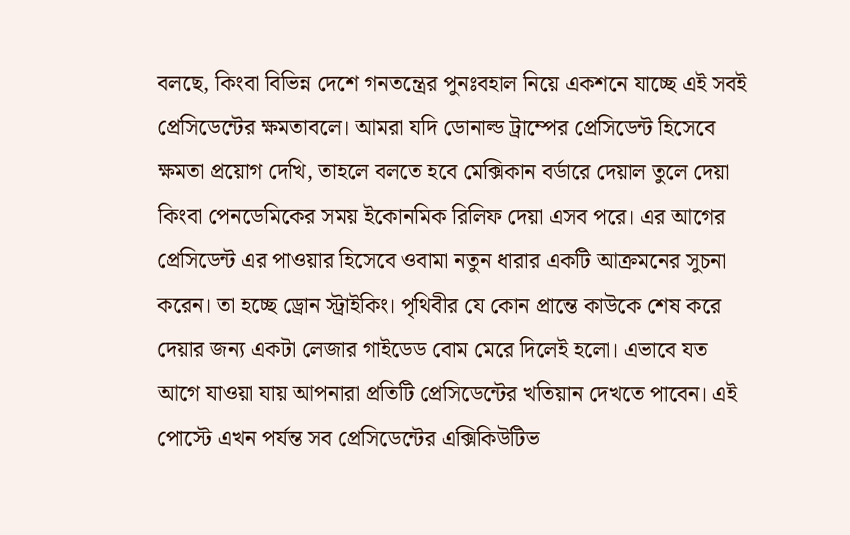বলছে, কিংবা বিভিন্ন দেশে গনতন্ত্রের পুনঃবহাল নিয়ে একশনে যাচ্ছে এই সবই প্রেসিডেন্টের ক্ষমতাবলে। আমরা যদি ডোনাল্ড ট্রাম্পের প্রেসিডেন্ট হিসেবে ক্ষমতা প্রয়োগ দেখি, তাহলে বলতে হবে মেক্সিকান বর্ডারে দেয়াল তুলে দেয়া কিংবা পেনডেমিকের সময় ইকোনমিক রিলিফ দেয়া এসব পরে। এর আগের প্রেসিডেন্ট এর পাওয়ার হিসেবে ওবামা নতুন ধারার একটি আক্রমনের সুচনা করেন। তা হচ্ছে ড্রোন স্ট্রাইকিং। পৃথিবীর যে কোন প্রান্তে কাউকে শেষ করে দেয়ার জন্য একটা লেজার গাইডেড বোম মেরে দিলেই হলো। এভাবে যত আগে যাওয়া যায় আপনারা প্রতিটি প্রেসিডেন্টের খতিয়ান দেখতে পাবেন। এই পোস্টে এখন পর্যন্ত সব প্রেসিডেন্টের এক্সিকিউটিভ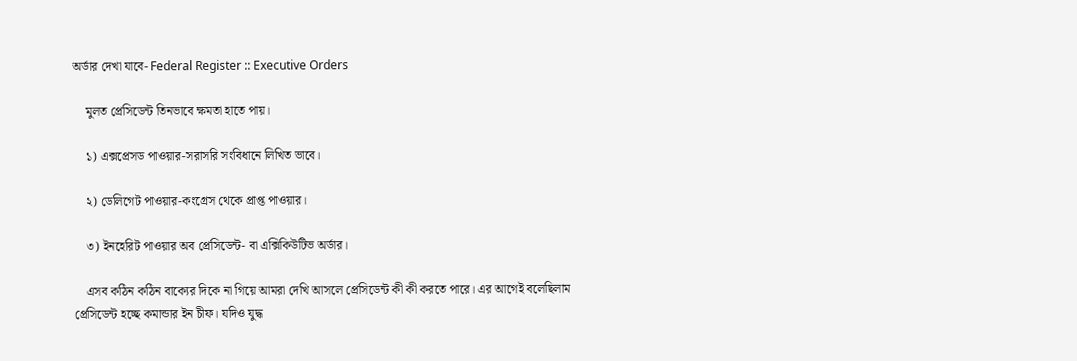অর্ডার দেখা যাবে- Federal Register :: Executive Orders

    মুলত প্রেসিডেন্ট তিনভাবে ক্ষমতা হাতে পায়।

    ১) এক্সপ্রেসড পাওয়ার-সরাসরি সংবিধানে লিখিত ভাবে।

    ২) ডেলিগেট পাওয়ার-কংগ্রেস থেকে প্রাপ্ত পাওয়ার।

    ৩) ইনহেরিট পাওয়ার অব প্রেসিডেন্ট- বা এক্সিকিউটিভ অর্ডার।

    এসব কঠিন কঠিন বাক্যের দিকে না গিয়ে আমরা দেখি আসলে প্রেসিডেন্ট কী কী করতে পারে। এর আগেই বলেছিলাম প্রেসিডেন্ট হচ্ছে কমান্ডার ইন চীফ। যদিও যুদ্ধ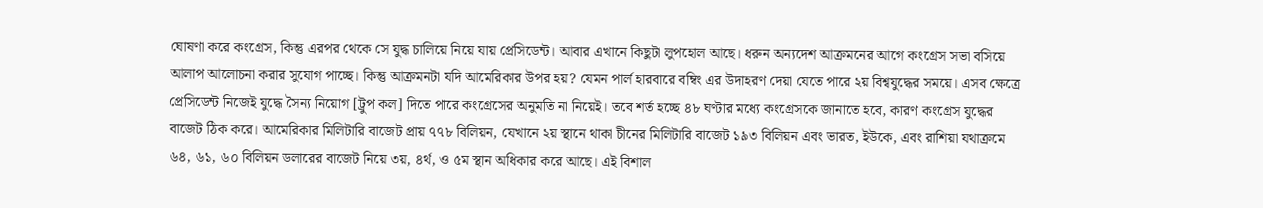ঘোষণা করে কংগ্রেস, কিন্তু এরপর থেকে সে যুদ্ধ চালিয়ে নিয়ে যায় প্রেসিডেন্ট। আবার এখানে কিছুটা লুপহোল আছে। ধরুন অন্যদেশ আক্রমনের আগে কংগ্রেস সভা বসিয়ে আলাপ আলোচনা করার সুযোগ পাচ্ছে। কিন্তু আক্রমনটা যদি আমেরিকার উপর হয়? যেমন পার্ল হারবারে বম্বিং এর উদাহরণ দেয়া যেতে পারে ২য় বিশ্বযুদ্ধের সময়ে। এসব ক্ষেত্রে প্রেসিডেন্ট নিজেই যুদ্ধে সৈন্য নিয়োগ [ট্রুপ কল] দিতে পারে কংগ্রেসের অনুমতি না নিয়েই। তবে শর্ত হচ্ছে ৪৮ ঘণ্টার মধ্যে কংগ্রেসকে জানাতে হবে, কারণ কংগ্রেস যুদ্ধের বাজেট ঠিক করে। আমেরিকার মিলিটারি বাজেট প্রায় ৭৭৮ বিলিয়ন, যেখানে ২য় স্থানে থাকা চীনের মিলিটারি বাজেট ১৯৩ বিলিয়ন এবং ভারত, ইউকে, এবং রাশিয়া যথাক্রমে ৬৪, ৬১, ৬০ বিলিয়ন ডলারের বাজেট নিয়ে ৩য়, ৪র্থ, ও ৫ম স্থান অধিকার করে আছে। এই বিশাল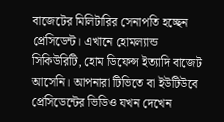বাজেটের মিলিটারির সেনাপতি হচ্ছেন প্রেসিডেন্ট। এখানে হোমল্যান্ড সিকিউরিটি, হোম ডিফেন্স ইত্যাদি বাজেট আসেনি। আপনারা টিভিতে বা ইউটিউবে প্রেসিডেন্টের ভিডিও যখন দেখেন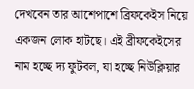দেখবেন তার আশেপাশে ব্রিফকেইস নিয়ে একজন লোক হাটছে। এই ব্রীফকেইসের নাম হচ্ছে দ্য ফুটবল, যা হচ্ছে নিউক্লিয়ার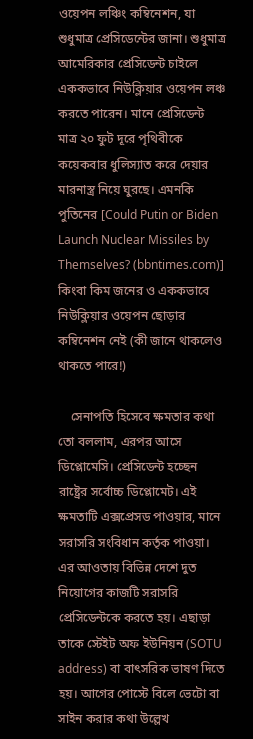ওয়েপন লঞ্চিং কম্বিনেশন, যা শুধুমাত্র প্রেসিডেন্টের জানা। শুধুমাত্র আমেরিকার প্রেসিডেন্ট চাইলে এককভাবে নিউক্লিয়ার ওয়েপন লঞ্চ করতে পারেন। মানে প্রেসিডেন্ট মাত্র ২০ ফুট দূরে পৃথিবীকে কয়েকবার ধুলিস্যাত করে দেয়ার মারনাস্ত্র নিয়ে ঘুরছে। এমনকি পুতিনের [Could Putin or Biden Launch Nuclear Missiles by Themselves? (bbntimes.com)] কিংবা কিম জনের ও এককভাবে নিউক্লিয়ার ওয়েপন ছোড়ার কম্বিনেশন নেই (কী জানে থাকলেও থাকতে পারে!)

    সেনাপতি হিসেবে ক্ষমতার কথা তো বললাম, এরপর আসে ডিপ্লোমেসি। প্রেসিডেন্ট হচ্ছেন রাষ্ট্রের সর্বোচ্চ ডিপ্লোমেট। এই ক্ষমতাটি এক্সপ্রেসড পাওয়ার, মানে সরাসরি সংবিধান কর্তৃক পাওয়া। এর আওতায় বিভিন্ন দেশে দুত নিয়োগের কাজটি সরাসরি প্রেসিডেন্টকে করতে হয়। এছাড়া তাকে স্টেইট অফ ইউনিয়ন (SOTU address) বা বাৎসরিক ভাষণ দিতে হয়। আগের পোস্টে বিলে ভেটো বা সাইন করার কথা উল্লেখ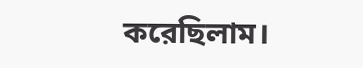করেছিলাম।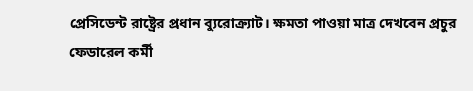প্রেসিডেন্ট রাষ্ট্রের প্রধান ব্যুরোক্র্যাট। ক্ষমতা পাওয়া মাত্র দেখবেন প্রচুর ফেডারেল কর্মী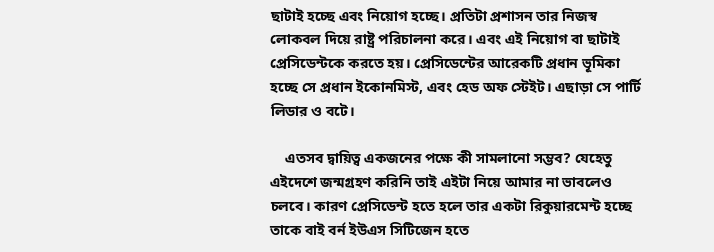ছাটাই হচ্ছে এবং নিয়োগ হচ্ছে। প্রতিটা প্রশাসন তার নিজস্ব লোকবল দিয়ে রাষ্ট্র পরিচালনা করে। এবং এই নিয়োগ বা ছাটাই প্রেসিডেন্টকে করতে হয়। প্রেসিডেন্টের আরেকটি প্রধান ভূমিকা হচ্ছে সে প্রধান ইকোনমিস্ট, এবং হেড অফ স্টেইট। এছাড়া সে পার্টি লিডার ও বটে।

    এতসব দ্বায়িত্ব একজনের পক্ষে কী সামলানো সম্ভব? যেহেতু এইদেশে জন্মগ্রহণ করিনি তাই এইটা নিয়ে আমার না ভাবলেও চলবে। কারণ প্রেসিডেন্ট হতে হলে তার একটা রিকুয়ারমেন্ট হচ্ছে তাকে বাই বর্ন ইউএস সিটিজেন হতে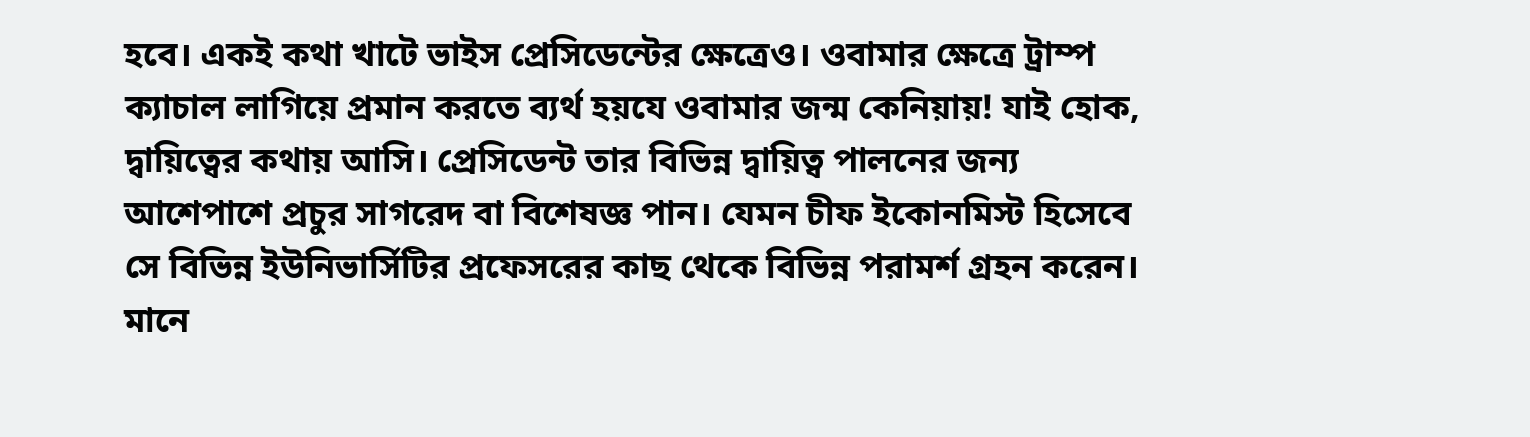হবে। একই কথা খাটে ভাইস প্রেসিডেন্টের ক্ষেত্রেও। ওবামার ক্ষেত্রে ট্রাম্প ক্যাচাল লাগিয়ে প্রমান করতে ব্যর্থ হয়যে ওবামার জন্ম কেনিয়ায়! যাই হোক, দ্বায়িত্বের কথায় আসি। প্রেসিডেন্ট তার বিভিন্ন দ্বায়িত্ব পালনের জন্য আশেপাশে প্রচুর সাগরেদ বা বিশেষজ্ঞ পান। যেমন চীফ ইকোনমিস্ট হিসেবে সে বিভিন্ন ইউনিভার্সিটির প্রফেসরের কাছ থেকে বিভিন্ন পরামর্শ গ্রহন করেন। মানে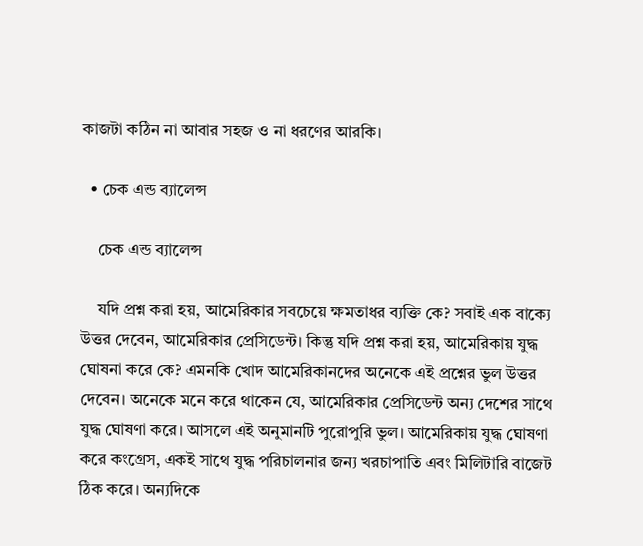কাজটা কঠিন না আবার সহজ ও না ধরণের আরকি।

  • চেক এন্ড ব্যালেন্স

    চেক এন্ড ব্যালেন্স

    যদি প্রশ্ন করা হয়, আমেরিকার সবচেয়ে ক্ষমতাধর ব্যক্তি কে? সবাই এক বাক্যে উত্তর দেবেন, আমেরিকার প্রেসিডেন্ট। কিন্তু যদি প্রশ্ন করা হয়, আমেরিকায় যুদ্ধ ঘোষনা করে কে? এমনকি খোদ আমেরিকানদের অনেকে এই প্রশ্নের ভুল উত্তর দেবেন। অনেকে মনে করে থাকেন যে, আমেরিকার প্রেসিডেন্ট অন্য দেশের সাথে যুদ্ধ ঘোষণা করে। আসলে এই অনুমানটি পুরোপুরি ভুল। আমেরিকায় যুদ্ধ ঘোষণা করে কংগ্রেস, একই সাথে যুদ্ধ পরিচালনার জন্য খরচাপাতি এবং মিলিটারি বাজেট ঠিক করে। অন্যদিকে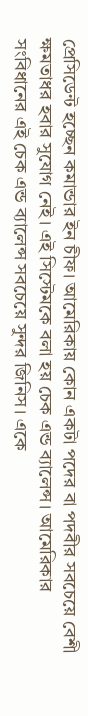প্রেসিডেন্ট হচ্ছেন কমান্ডার ইন চীফ। আমেরিকায় কোন একটা পদের বা পদবীর সবচেয়ে বেশী ক্ষমতাধর হবার সুযোগ নেই। এই সিস্টেমকে বলা হয় চেক এন্ড ব্যালেন্স। আমেরিকার সংবিধানের এই চেক এন্ড ব্যালেন্স সবচেয়ে সুন্দর জিনিস। একে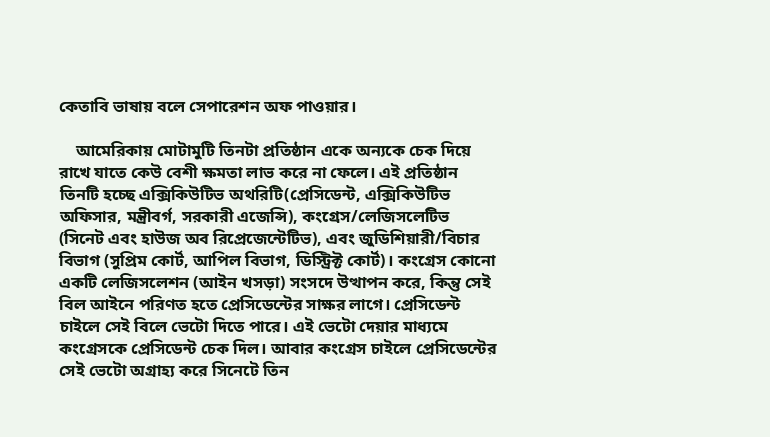কেতাবি ভাষায় বলে সেপারেশন অফ পাওয়ার।

    আমেরিকায় মোটামুটি তিনটা প্রতিষ্ঠান একে অন্যকে চেক দিয়ে রাখে যাতে কেউ বেশী ক্ষমতা লাভ করে না ফেলে। এই প্রতিষ্ঠান তিনটি হচ্ছে এক্সিকিউটিভ অথরিটি(প্রেসিডেন্ট, এক্সিকিউটিভ অফিসার, মন্ত্রীবর্গ, সরকারী এজেন্সি), কংগ্রেস/লেজিসলেটিভ (সিনেট এবং হাউজ অব রিপ্রেজেন্টেটিভ), এবং জুডিশিয়ারী/বিচার বিভাগ (সুপ্রিম কোর্ট, আপিল বিভাগ, ডিস্ট্রিক্ট কোর্ট)। কংগ্রেস কোনো একটি লেজিসলেশন (আইন খসড়া) সংসদে উত্থাপন করে, কিন্তু সেই বিল আইনে পরিণত হতে প্রেসিডেন্টের সাক্ষর লাগে। প্রেসিডেন্ট চাইলে সেই বিলে ভেটো দিতে পারে। এই ভেটো দেয়ার মাধ্যমে কংগ্রেসকে প্রেসিডেন্ট চেক দিল। আবার কংগ্রেস চাইলে প্রেসিডেন্টের সেই ভেটো অগ্রাহ্য করে সিনেটে তিন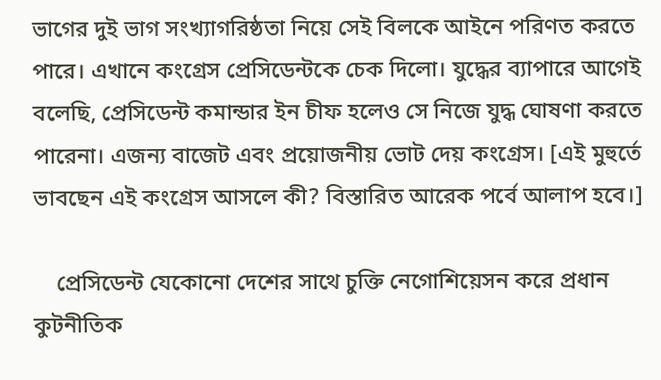ভাগের দুই ভাগ সংখ্যাগরিষ্ঠতা নিয়ে সেই বিলকে আইনে পরিণত করতে পারে। এখানে কংগ্রেস প্রেসিডেন্টকে চেক দিলো। যুদ্ধের ব্যাপারে আগেই বলেছি, প্রেসিডেন্ট কমান্ডার ইন চীফ হলেও সে নিজে যুদ্ধ ঘোষণা করতে পারেনা। এজন্য বাজেট এবং প্রয়োজনীয় ভোট দেয় কংগ্রেস। [এই মুহুর্তে ভাবছেন এই কংগ্রেস আসলে কী? বিস্তারিত আরেক পর্বে আলাপ হবে।]

    প্রেসিডেন্ট যেকোনো দেশের সাথে চুক্তি নেগোশিয়েসন করে প্রধান কুটনীতিক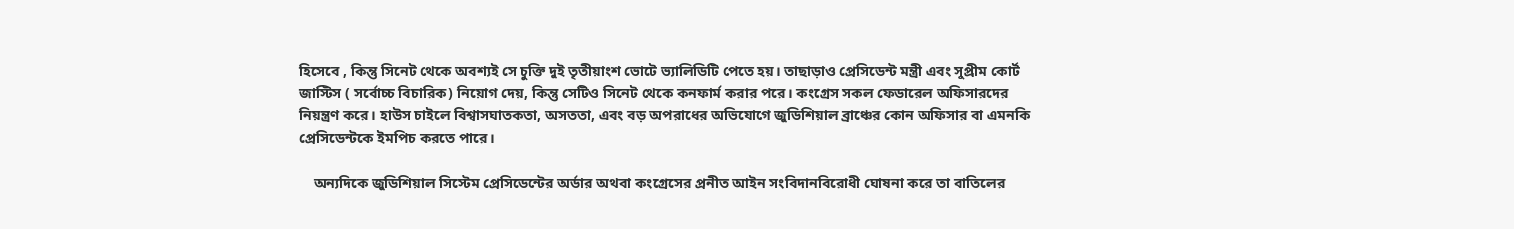হিসেবে , কিন্তু সিনেট থেকে অবশ্যই সে চুক্তি দুই তৃতীয়াংশ ভোটে ভ্যালিডিটি পেতে হয়। তাছাড়াও প্রেসিডেন্ট মন্ত্রী এবং সুপ্রীম কোর্ট জাস্টিস ( সর্বোচ্চ বিচারিক) নিয়োগ দেয়, কিন্তু সেটিও সিনেট থেকে কনফার্ম করার পরে। কংগ্রেস সকল ফেডারেল অফিসারদের নিয়ন্ত্রণ করে। হাউস চাইলে বিশ্বাসঘাতকতা, অসততা, এবং বড় অপরাধের অভিযোগে জুডিশিয়াল ব্রাঞ্চের কোন অফিসার বা এমনকি প্রেসিডেন্টকে ইমপিচ করতে পারে।

    অন্যদিকে জুডিশিয়াল সিস্টেম প্রেসিডেন্টের অর্ডার অথবা কংগ্রেসের প্রনীত আইন সংবিদানবিরোধী ঘোষনা করে তা বাতিলের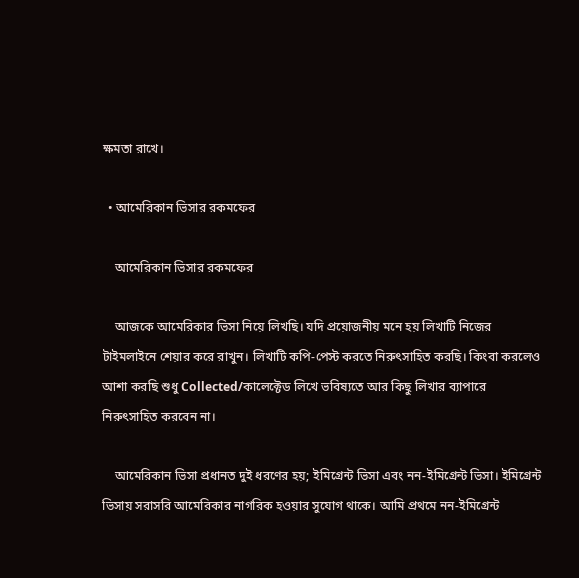ক্ষমতা রাখে।

  • আমেরিকান ভিসার রকমফের

    আমেরিকান ভিসার রকমফের

    আজকে আমেরিকার ভিসা নিয়ে লিখছি। যদি প্রয়োজনীয় মনে হয় লিখাটি নিজের টাইমলাইনে শেয়ার করে রাখুন। লিখাটি কপি-পেস্ট করতে নিরুৎসাহিত করছি। কিংবা করলেও আশা করছি শুধু Collected/কালেক্টেড লিখে ভবিষ্যতে আর কিছু লিখার ব্যাপারে নিরুৎসাহিত করবেন না।

    আমেরিকান ভিসা প্রধানত দুই ধরণের হয়; ইমিগ্রেন্ট ভিসা এবং নন-ইমিগ্রেন্ট ভিসা। ইমিগ্রেন্ট ভিসায় সরাসরি আমেরিকার নাগরিক হওয়ার সুযোগ থাকে। আমি প্রথমে নন-ইমিগ্রেন্ট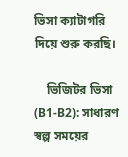ভিসা ক্যাটাগরি দিয়ে শুরু করছি।

    ভিজিটর ভিসা (B1-B2): সাধারণ স্বল্প সময়ের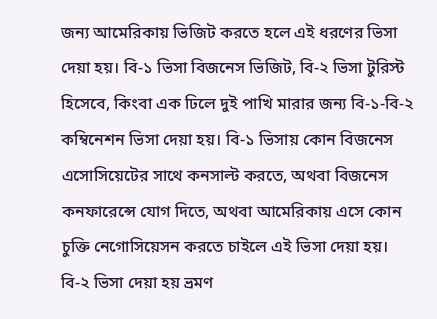জন্য আমেরিকায় ভিজিট করতে হলে এই ধরণের ভিসা দেয়া হয়। বি-১ ভিসা বিজনেস ভিজিট, বি-২ ভিসা টুরিস্ট হিসেবে, কিংবা এক ঢিলে দুই পাখি মারার জন্য বি-১-বি-২ কম্বিনেশন ভিসা দেয়া হয়। বি-১ ভিসায় কোন বিজনেস এসোসিয়েটের সাথে কনসাল্ট করতে, অথবা বিজনেস কনফারেন্সে যোগ দিতে, অথবা আমেরিকায় এসে কোন চুক্তি নেগোসিয়েসন করতে চাইলে এই ভিসা দেয়া হয়। বি-২ ভিসা দেয়া হয় ভ্রমণ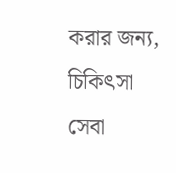করার জন্য, চিকিৎসা সেবা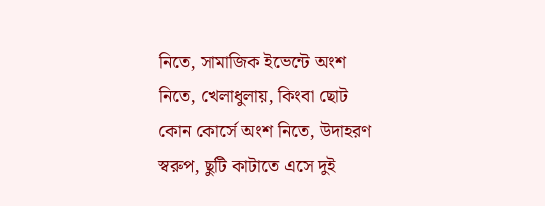নিতে, সামাজিক ইভেন্টে অংশ নিতে, খেলাধুলায়, কিংবা ছোট কোন কোর্সে অংশ নিতে, উদাহরণ স্বরুপ, ছুটি কাটাতে এসে দুই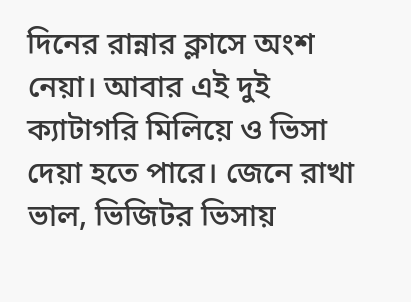দিনের রান্নার ক্লাসে অংশ নেয়া। আবার এই দুই ক্যাটাগরি মিলিয়ে ও ভিসা দেয়া হতে পারে। জেনে রাখা ভাল, ভিজিটর ভিসায়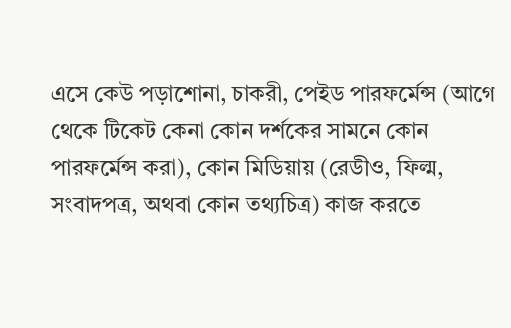এসে কেউ পড়াশোনা, চাকরী, পেইড পারফর্মেন্স (আগে থেকে টিকেট কেনা কোন দর্শকের সামনে কোন পারফর্মেন্স করা), কোন মিডিয়ায় (রেডীও, ফিল্ম, সংবাদপত্র, অথবা কোন তথ্যচিত্র) কাজ করতে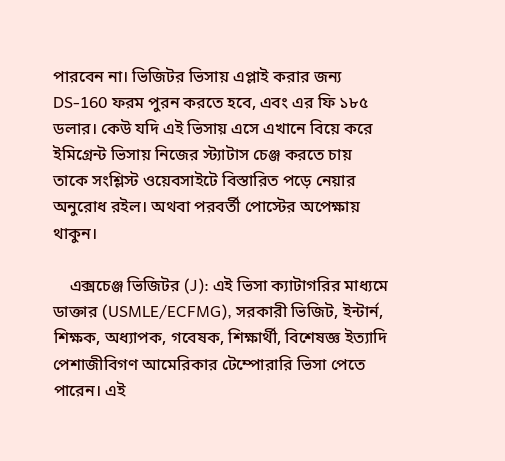পারবেন না। ভিজিটর ভিসায় এপ্লাই করার জন্য DS-160 ফরম পুরন করতে হবে, এবং এর ফি ১৮৫ ডলার। কেউ যদি এই ভিসায় এসে এখানে বিয়ে করে ইমিগ্রেন্ট ভিসায় নিজের স্ট্যাটাস চেঞ্জ করতে চায় তাকে সংশ্লিস্ট ওয়েবসাইটে বিস্তারিত পড়ে নেয়ার অনুরোধ রইল। অথবা পরবর্তী পোস্টের অপেক্ষায় থাকুন।

    এক্সচেঞ্জ ভিজিটর (J): এই ভিসা ক্যাটাগরির মাধ্যমে ডাক্তার (USMLE/ECFMG), সরকারী ভিজিট, ইন্টার্ন, শিক্ষক, অধ্যাপক, গবেষক, শিক্ষার্থী, বিশেষজ্ঞ ইত্যাদি পেশাজীবিগণ আমেরিকার টেম্পোরারি ভিসা পেতে পারেন। এই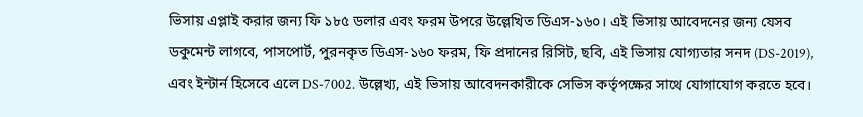ভিসায় এপ্লাই করার জন্য ফি ১৮৫ ডলার এবং ফরম উপরে উল্লেখিত ডিএস-১৬০। এই ভিসায় আবেদনের জন্য যেসব ডকুমেন্ট লাগবে, পাসপোর্ট, পুরনকৃত ডিএস-১৬০ ফরম, ফি প্রদানের রিসিট, ছবি, এই ভিসায় যোগ্যতার সনদ (DS-2019), এবং ইন্টার্ন হিসেবে এলে DS-7002. উল্লেখ্য, এই ভিসায় আবেদনকারীকে সেভিস কর্তৃপক্ষের সাথে যোগাযোগ করতে হবে।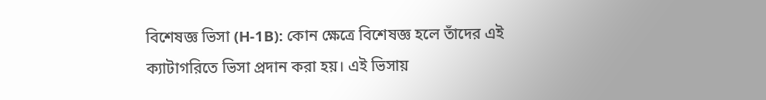বিশেষজ্ঞ ভিসা (H-1B): কোন ক্ষেত্রে বিশেষজ্ঞ হলে তাঁদের এই ক্যাটাগরিতে ভিসা প্রদান করা হয়। এই ভিসায়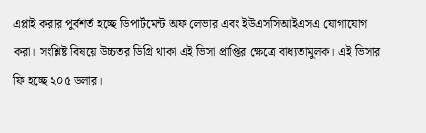এপ্লাই করার পুর্বশর্ত হচ্ছে ডিপার্টমেন্ট অফ লেভার এবং ইউএসসিআইএসএ যোগাযোগ করা। সংশ্লিষ্ট বিষয়ে উচ্চতর ডিগ্রি থাকা এই ভিসা প্রাপ্তির ক্ষেত্রে বাধ্যতামুলক। এই ভিসার ফি হচ্ছে ২০৫ ডলার।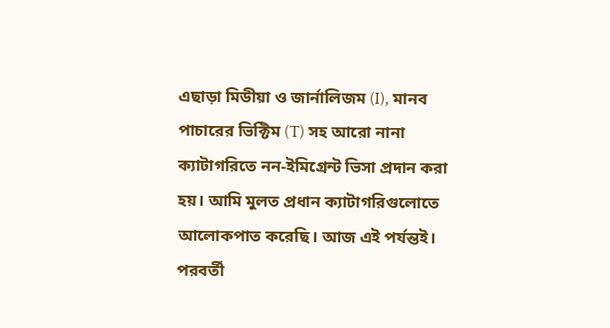এছাড়া মিডীয়া ও জার্নালিজম (I), মানব পাচারের ভিক্টিম (T) সহ আরো নানা ক্যাটাগরিতে নন-ইমিগ্রেন্ট ভিসা প্রদান করা হয়। আমি মুলত প্রধান ক্যাটাগরিগুলোতে আলোকপাত করেছি। আজ এই পর্যন্তই। পরবর্তী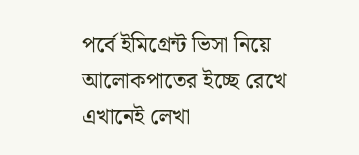পর্বে ইমিগ্রেন্ট ভিসা নিয়ে আলোকপাতের ইচ্ছে রেখে এখানেই লেখা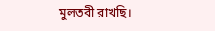মুলতবী রাখছি।